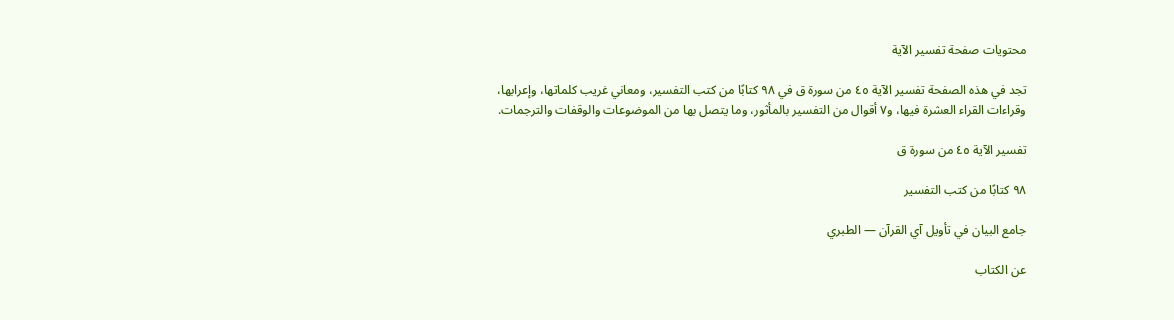محتويات صفحة تفسير الآية

تجد في هذه الصفحة تفسير الآية ٤٥ من سورة ق في ٩٨ كتابًا من كتب التفسير، ومعاني غريب كلماتها، وإعرابها، وقراءات القراء العشرة فيها، و٧ أقوال من التفسير بالمأثور، وما يتصل بها من الموضوعات والوقفات والترجمات.

تفسير الآية ٤٥ من سورة ق

٩٨ كتابًا من كتب التفسير

جامع البيان في تأويل آي القرآن — الطبري

عن الكتاب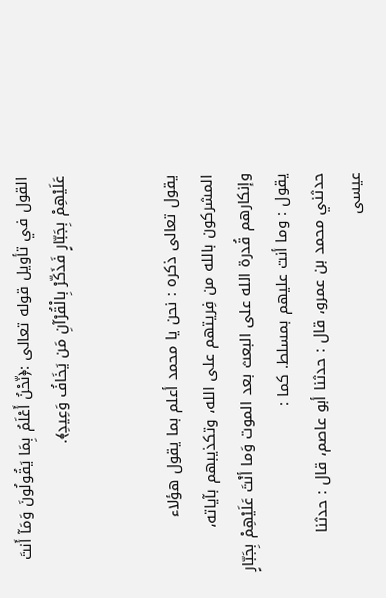القول في تأويل قوله تعالى :﴿نّحْنُ أَعْلَمُ بِمَا يَقُولُونَ وَمَآ أَنتَ عَلَيْهِمْ بِجَبّارٍ فَذَكّرْ بِالْقُرْآنِ مَن يَخَافُ وَعِيدِ﴾.


يقول تعالى ذكره : نحن يا محمد أعلم بما يقول هؤلاء المشركون بالله من فِريتهم على الله، وتكذيبهم بآياته، وإنكارهم قُدرة الله على البعث بعد الموت وَما أنْتَ عَلَيْهِمْ بِجَبّارٍ يقول : وما أنت عليهم بمسلط. كما :
حدثني محمد بن عمرو، قال : حدثنا أبو عاصم، قال : حدثنا عيسى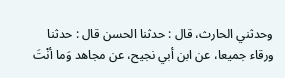وحدثني الحارث، قال : حدثنا الحسن قال : حدثنا ورقاء جميعا، عن ابن أبي نجيح، عن مجاهد وَما أنْتَ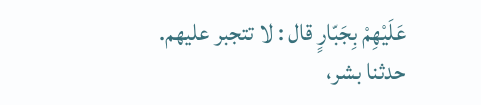عَلَيْهِمْ بِجَبّارٍ قال : لا تتجبر عليهم.
حدثنا بشر،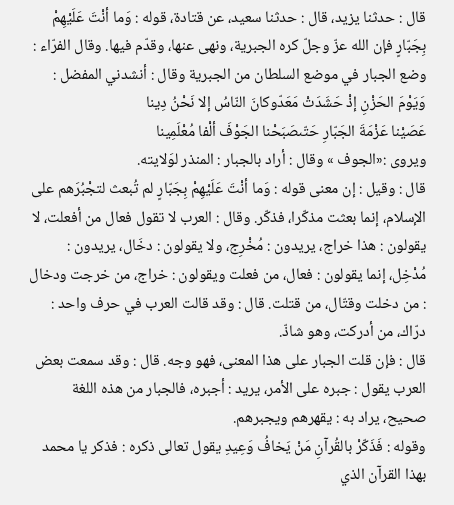قال : حدثنا يزيد، قال : حدثنا سعيد، عن قتادة، قوله : وَما أنْتَ عَلَيْهِمْ بِجَبّارٍ فإن الله عزّ وجلّ كره الجبرية، ونهى عنها، وقدّم فيها. وقال الفرّاء : وضع الجبار في موضع السلطان من الجبرية وقال : أنشدني المفضل :
وَيَوْمَ الحَزْنِ إذْ حَشَدَتْ مَعَدّوكانَ النّاسُ إلا نَحْنُ دِينا
عَصَيْنا عَزْمَةَ الجَبّارِ حَتّىصَبَحْنا الجَوْفَ ألْفا مُعْلَمِينا
ويروى :«الجوف » وقال : أراد بالجبار : المنذر لوَلايته.
قال : وقيل : إن معنى قوله : وَما أنْتَ عَلَيْهِمْ بِجَبّارٍ لم تُبعث لتجْبُرَهم على الإسلام، إنما بعثت مذكّرا، فذكّر. وقال : العرب لا تقول فعال من أفعلت، لا يقولون : هذا خراج، يريدون : مُخْرِج، ولا يقولون : دخَال، يريدون : مُدْخِل، إنما يقولون : فعال، من فعلت ويقولون : خراج، من خرجت ودخال : من دخلت وقتّال، من قتلت. قال : وقد قالت العرب في حرف واحد : درّاك، من أدركت، وهو شاذّ.
قال : فإن قلت الجبار على هذا المعنى، فهو وجه. قال : وقد سمعت بعض العرب يقول : جبره على الأمر، يريد : أجبره، فالجبار من هذه اللغة صحيح، يراد به : يقهرهم ويجبرهم.
وقوله : فَذَكّرْ بالقُرآنِ مَنْ يَخافُ وَعِيدِ يقول تعالى ذكره : فذكر يا محمد بهذا القرآن الذي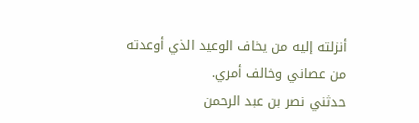أنزلته إليه من يخاف الوعيد الذي أوعدته من عصاني وخالف أمري.
حدثني نصر بن عبد الرحمن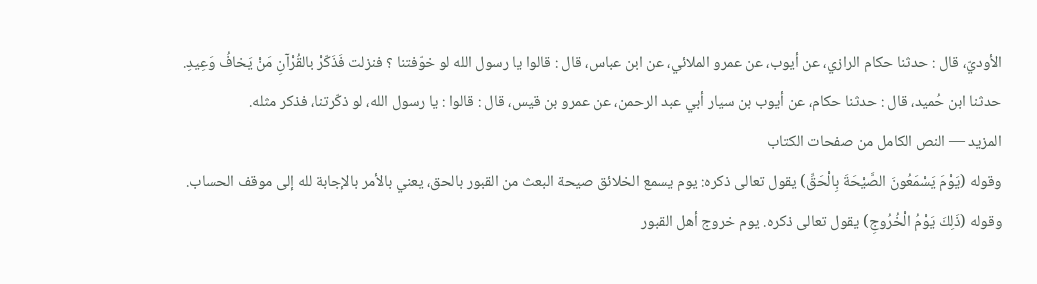الأوديّ، قال : حدثنا حكام الرازي، عن أيوب، عن عمرو الملائي، عن ابن عباس، قال : قالوا يا رسول الله لو خوّفتنا ؟ فنزلت فَذَكّرْ بالقُرْآنِ مَنْ يَخافُ وَعِيدِ.
حدثنا ابن حُميد، قال : حدثنا حكام، عن أيوب بن سيار أبي عبد الرحمن، عن عمرو بن قيس، قال : قالوا : يا رسول الله، لو ذكّرتنا، فذكر مثله.
المزيد — النص الكامل من صفحات الكتاب
وقوله (يَوْمَ يَسْمَعُونَ الصَّيْحَةَ بِالْحَقِّ) يقول تعالى ذكره: يوم يسمع الخلائق صيحة البعث من القبور بالحق، يعني بالأمر بالإجابة لله إلى موقف الحساب.
وقوله (ذَلِكَ يَوْمُ الْخُرُوجِ) يقول تعالى ذكره. يوم خروج أهل القبور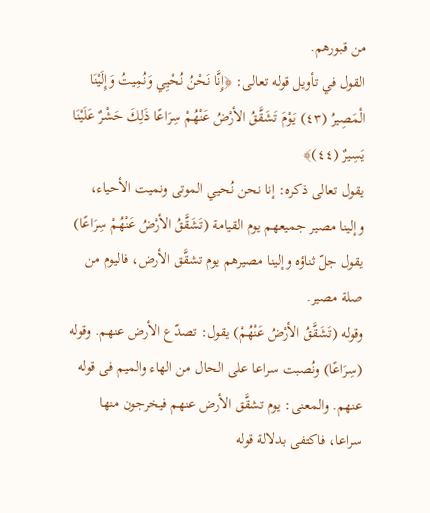من قبورهم.
القول في تأويل قوله تعالى: ﴿إِنَّا نَحْنُ نُحْيِي وَنُمِيتُ وَإِلَيْنَا الْمَصِيرُ (٤٣) يَوْمَ تَشَقَّقُ الأرْضُ عَنْهُمْ سِرَاعًا ذَلِكَ حَشْرٌ عَلَيْنَا يَسِيرٌ (٤٤)﴾
يقول تعالى ذكره: إنا نحن نُحيي الموتى ونميت الأحياء، وإلينا مصير جميعهم يوم القيامة (تَشَقَّقُ الأرْضُ عَنْهُمْ سِرَاعًا) يقول جلّ ثناؤه وإلينا مصيرهم يوم تشقَّق الأرض، فاليوم من صلة مصير.
وقوله (تَشَقَّقُ الأرْضُ عَنْهُمْ) يقول: تصدّع الأرض عنهم. وقوله (سِرَاعًا) ونُصبت سراعا على الحال من الهاء والميم فى قوله عنهم. والمعنى: يوم تشقَّق الأرض عنهم فيخرجون منها سراعا، فاكتفى بدلالة قوله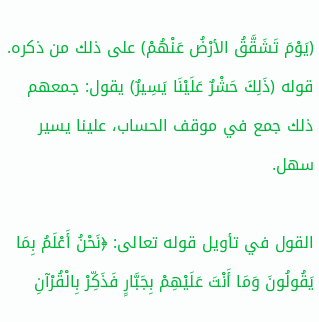(يَوْمَ تَشَقَّقُ الأرْضُ عَنْهُمْ) على ذلك من ذكره.
قوله (ذَلِكَ حَشْرٌ عَلَيْنَا يَسِيرٌ) يقول: جمعهم ذلك جمع في موقف الحساب، علينا يسير سهل.

القول في تأويل قوله تعالى: ﴿نَحْنُ أَعْلَمُ بِمَا يَقُولُونَ وَمَا أَنْتَ عَلَيْهِمْ بِجَبَّارٍ فَذَكِّرْ بِالْقُرْآنِ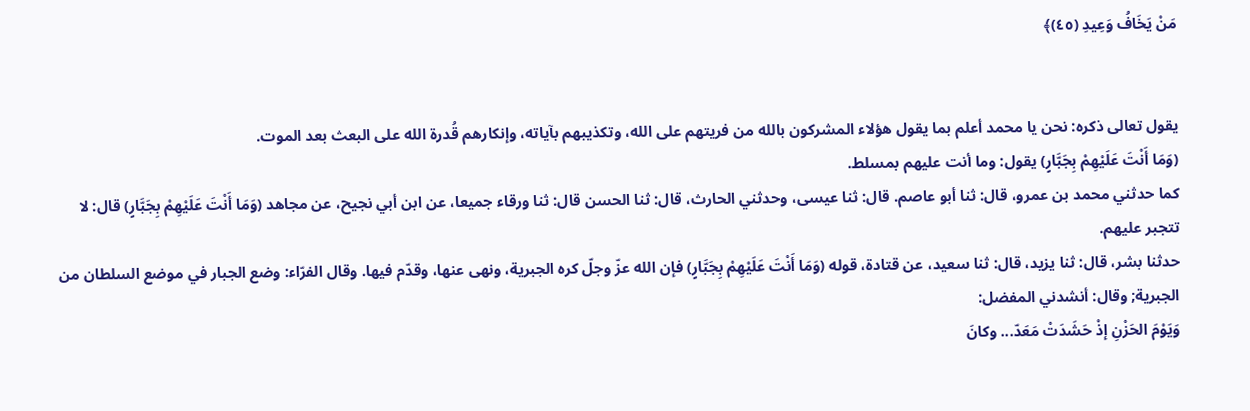مَنْ يَخَافُ وَعِيدِ (٤٥)﴾


يقول تعالى ذكره: نحن يا محمد أعلم بما يقول هؤلاء المشركون بالله من فريتهم على الله، وتكذيبهم بآياته، وإنكارهم قُدرة الله على البعث بعد الموت.
(وَمَا أَنْتَ عَلَيْهِمْ بِجَبَّارٍ) يقول: وما أنت عليهم بمسلط.
كما حدثني محمد بن عمرو، قال: ثنا أبو عاصم. قال: ثنا عيسى، وحدثني الحارث، قال: ثنا الحسن قال: ثنا ورقاء جميعا، عن ابن أبي نجيح، عن مجاهد (وَمَا أَنْتَ عَلَيْهِمْ بِجَبَّارٍ) قال: لا تتجبر عليهم.
حدثنا بشر، قال: ثنا يزيد، قال: ثنا سعيد، عن قتادة، قوله (وَمَا أَنْتَ عَلَيْهِمْ بِجَبَّارٍ) فإن الله عزّ وجلّ كره الجبرية، ونهى عنها، وقدّم فيها. وقال الفرّاء: وضع الجبار في موضع السلطان من الجبرية; وقال: أنشدني المفضل:
وَيَوْمَ الحَزْنِ إذْ حَشَدَتْ مَعَدّ... وكانَ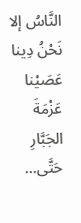النَّاسُ إلا نَحْنُ دِينا عَصَيْنا عَزْمَةَ الجَبَّارِ حَتَّى...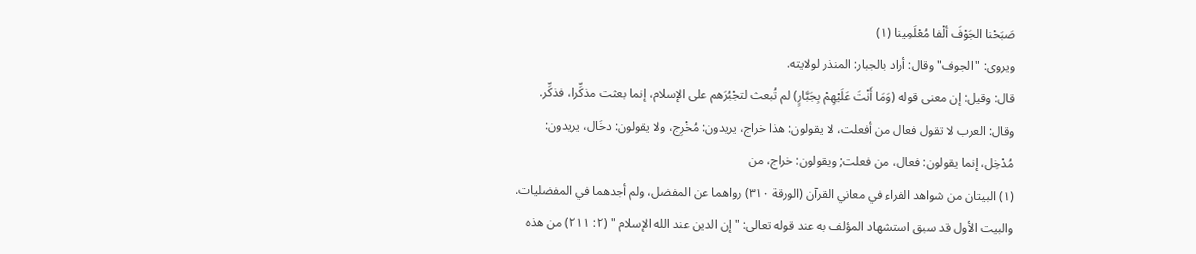صَبَحْنا الجَوْفَ ألْفا مُعْلَمِينا (١)
ويروى: "الجوف" وقال: أراد بالجبار: المنذر لولايته.
قال: وقيل: إن معنى قوله (وَمَا أَنْتَ عَلَيْهِمْ بِجَبَّارٍ) لم تُبعث لتجْبُرَهم على الإسلام، إنما بعثت مذكِّرا، فذكِّر. وقال: العرب لا تقول فعال من أفعلت، لا يقولون: هذا خراج، يريدون: مُخْرِج، ولا يقولون: دخَال، يريدون: مُدْخِل، إنما يقولون: فعال، من فعلت; ويقولون: خراج، من
(١) البيتان من شواهد الفراء في معاني القرآن (الورقة ٣١٠) رواهما عن المفضل، ولم أجدهما في المفضليات. والبيت الأول قد سبق استشهاد المؤلف به عند قوله تعالى: " إن الدين عند الله الإسلام " (٢: ٢١١) من هذه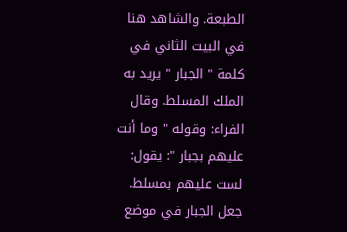الطبعة. والشاهد هنا في البيت الثاني في كلمة " الجبار " يريد به الملك المسلط. وقال الفراء: وقوله " وما أنت عليهم بجبار ": يقول: لست عليهم بمسلط. جعل الجبار في موضع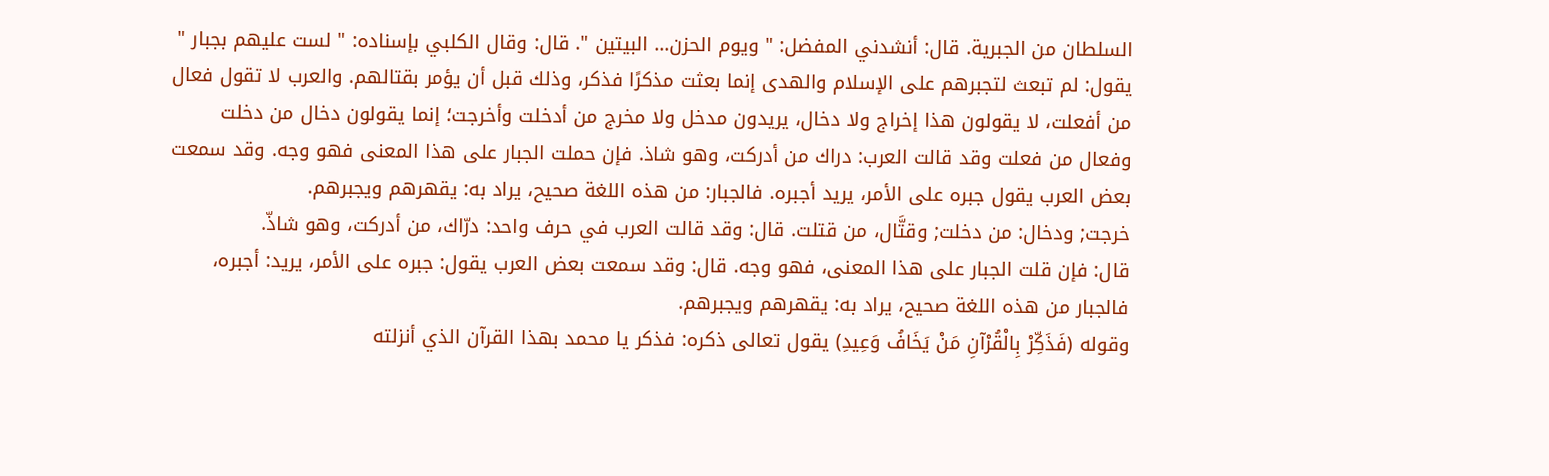السلطان من الجبرية. قال: أنشدني المفضل: " ويوم الحزن... البيتين ". قال: وقال الكلبي بإسناده: " لست عليهم بجبار " يقول: لم تبعث لتجبرهم على الإسلام والهدى إنما بعثت مذكرًا فذكر، وذلك قبل أن يؤمر بقتالهم. والعرب لا تقول فعال من أفعلت، لا يقولون هذا إخراج ولا دخال، يريدون مدخل ولا مخرج من أدخلت وأخرجت؛ إنما يقولون دخال من دخلت وفعال من فعلت وقد قالت العرب: دراك من أدركت، وهو شاذ. فإن حملت الجبار على هذا المعنى فهو وجه. وقد سمعت بعض العرب يقول جبره على الأمر، يريد أجبره. فالجبار: من هذه اللغة صحيح، يراد به: يقهرهم ويجبرهم.
خرجت; ودخال: من دخلت; وقتَّال، من قتلت. قال: وقد قالت العرب في حرف واحد: درّاك، من أدركت، وهو شاذّ.
قال: فإن قلت الجبار على هذا المعنى، فهو وجه. قال: وقد سمعت بعض العرب يقول: جبره على الأمر، يريد: أجبره، فالجبار من هذه اللغة صحيح، يراد به: يقهرهم ويجبرهم.
وقوله (فَذَكِّرْ بِالْقُرْآنِ مَنْ يَخَافُ وَعِيدِ) يقول تعالى ذكره: فذكر يا محمد بهذا القرآن الذي أنزلته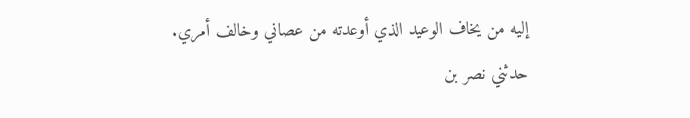إليه من يخاف الوعيد الذي أوعدته من عصاني وخالف أمري.
حدثني نصر بن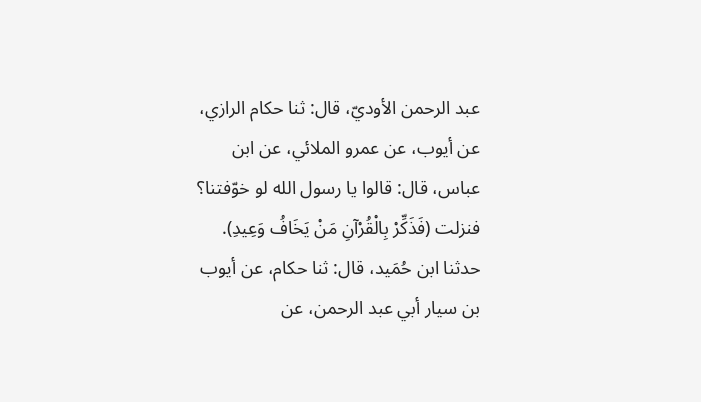عبد الرحمن الأوديّ، قال: ثنا حكام الرازي، عن أيوب، عن عمرو الملائي، عن ابن عباس، قال: قالوا يا رسول الله لو خوّفتنا؟ فنزلت (فَذَكِّرْ بِالْقُرْآنِ مَنْ يَخَافُ وَعِيدِ).
حدثنا ابن حُمَيد، قال: ثنا حكام، عن أيوب بن سيار أبي عبد الرحمن، عن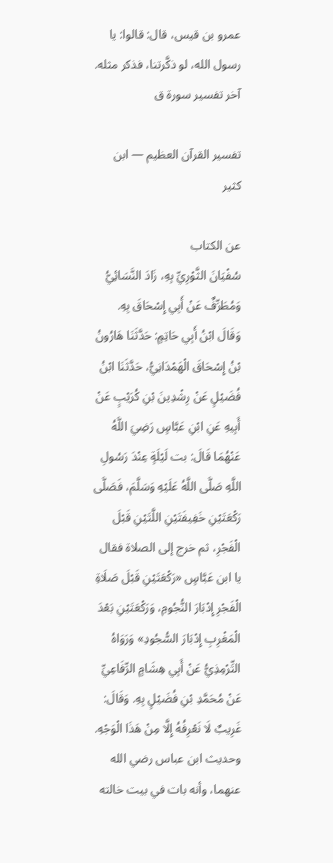عمرو بن قيس، قال: قالوا: يا رسول الله، لو ذكَّرتنا، فذكر مثله.
آخر تفسير سورة ق

تفسير القرآن العظيم — ابن كثير

عن الكتاب
سُفْيَانَ الثَّوْرِيِّ بِهِ، زَادَ النَّسَائِيُّ وَمُطَرِّفٌ عَنْ أَبِي إِسْحَاقَ بِهِ. وَقَالَ ابْنُ أَبِي حَاتِمٍ: حَدَّثَنَا هَارُونُ بْنُ إِسْحَاقَ الْهَمْدَانِيُّ، حَدَّثَنَا ابْنُ فُضَيْلٍ عَنْ رِشْدِينَ بْنِ كُرَيْبٍ عَنْ أَبِيهِ عَنِ ابْنِ عَبَّاسٍ رَضِيَ اللَّهُ عَنْهُمَا قَالَ: بت لَيْلَةٍ عِنْدَ رَسُولِ اللَّهِ صَلَّى اللَّهُ عَلَيْهِ وَسَلَّمَ، فَصَلَّى رَكْعَتَيْنِ خَفِيفَتَيْنِ اللَّتَيْنِ قَبْلَ الْفَجْرِ، ثم خرج إلى الصلاة فقال يا ابن عَبَّاسٍ «رَكْعَتَيْنِ قَبْلَ صَلَاةِ الْفَجْرِ إِدْبَارَ النُّجُومِ، وَرَكْعَتَيْنِ بَعْدَ الْمَغْرِبِ إِدْبَارَ السُّجُودِ» وَرَوَاهُ التِّرْمِذِيُّ عَنْ أَبِي هِشَامٍ الرِّفَاعِيِّ عَنْ مُحَمَّدِ بْنِ فُضَيْلٍ بِهِ. وَقَالَ:
غَرِيبٌ لَا نَعْرِفُهُ إِلَّا مِنْ هَذَا الْوَجْهِ.
وحديث ابن عباس رضي الله عنهما، وأنه بات في بيت خالته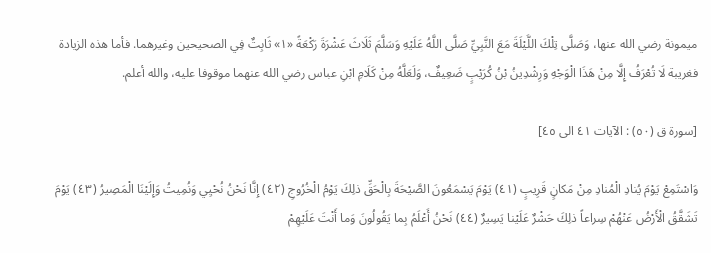ميمونة رضي الله عنها، وَصَلَّى تِلْكَ اللَّيْلَةَ مَعَ النَّبِيِّ صَلَّى اللَّهُ عَلَيْهِ وَسَلَّمَ ثَلَاثَ عَشْرَةَ رَكْعَةً «١» ثَابِتٌ فِي الصحيحين وغيرهما. فأما هذه الزيادة فغريبة لَا تُعْرَفُ إِلَّا مِنْ هَذَا الْوَجْهِ وَرِشْدِينُ بْنُ كُرَيْبٍ ضَعِيفٌ، وَلَعَلَّهُ مِنْ كَلَامِ ابْنِ عباس رضي الله عنهما موقوفا عليه، والله أعلم.

[سورة ق (٥٠) : الآيات ٤١ الى ٤٥]

وَاسْتَمِعْ يَوْمَ يُنادِ الْمُنادِ مِنْ مَكانٍ قَرِيبٍ (٤١) يَوْمَ يَسْمَعُونَ الصَّيْحَةَ بِالْحَقِّ ذلِكَ يَوْمُ الْخُرُوجِ (٤٢) إِنَّا نَحْنُ نُحْيِي وَنُمِيتُ وَإِلَيْنَا الْمَصِيرُ (٤٣) يَوْمَ تَشَقَّقُ الْأَرْضُ عَنْهُمْ سِراعاً ذلِكَ حَشْرٌ عَلَيْنا يَسِيرٌ (٤٤) نَحْنُ أَعْلَمُ بِما يَقُولُونَ وَما أَنْتَ عَلَيْهِمْ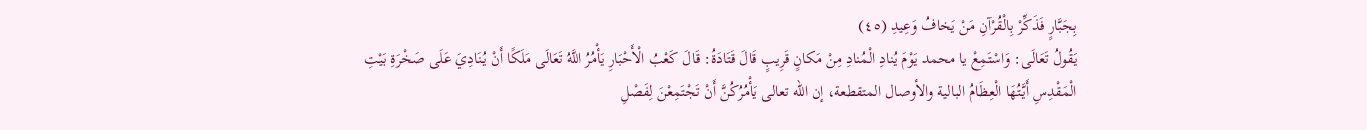بِجَبَّارٍ فَذَكِّرْ بِالْقُرْآنِ مَنْ يَخافُ وَعِيدِ (٤٥)
يَقُولُ تَعَالَى: وَاسْتَمِعْ يا محمد يَوْمَ يُنادِ الْمُنادِ مِنْ مَكانٍ قَرِيبٍ قَالَ قَتَادَةُ: قَالَ كَعْبُ الْأَحْبَارِ يَأْمُرُ اللَّهُ تَعَالَى مَلَكًا أَنْ يُنَادِيَ عَلَى صَخْرَةِ بَيْتِ الْمَقْدِسِ أَيَّتُهَا الْعِظَامُ البالية والأوصال المتقطعة، إن الله تعالى يَأْمُرُكُنَّ أَنْ تَجْتَمِعْنَ لِفَصْلِ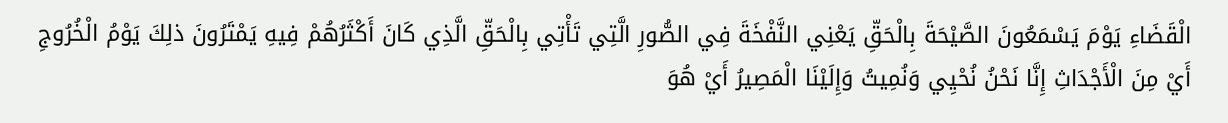الْقَضَاءِ يَوْمَ يَسْمَعُونَ الصَّيْحَةَ بِالْحَقِّ يَعْنِي النَّفْخَةَ فِي الصُّورِ الَّتِي تَأْتِي بِالْحَقِّ الَّذِي كَانَ أَكْثَرُهُمْ فِيهِ يَمْتَرُونَ ذلِكَ يَوْمُ الْخُرُوجِ أَيْ مِنَ الْأَجْدَاثِ إِنَّا نَحْنُ نُحْيِي وَنُمِيتُ وَإِلَيْنَا الْمَصِيرُ أَيْ هُوَ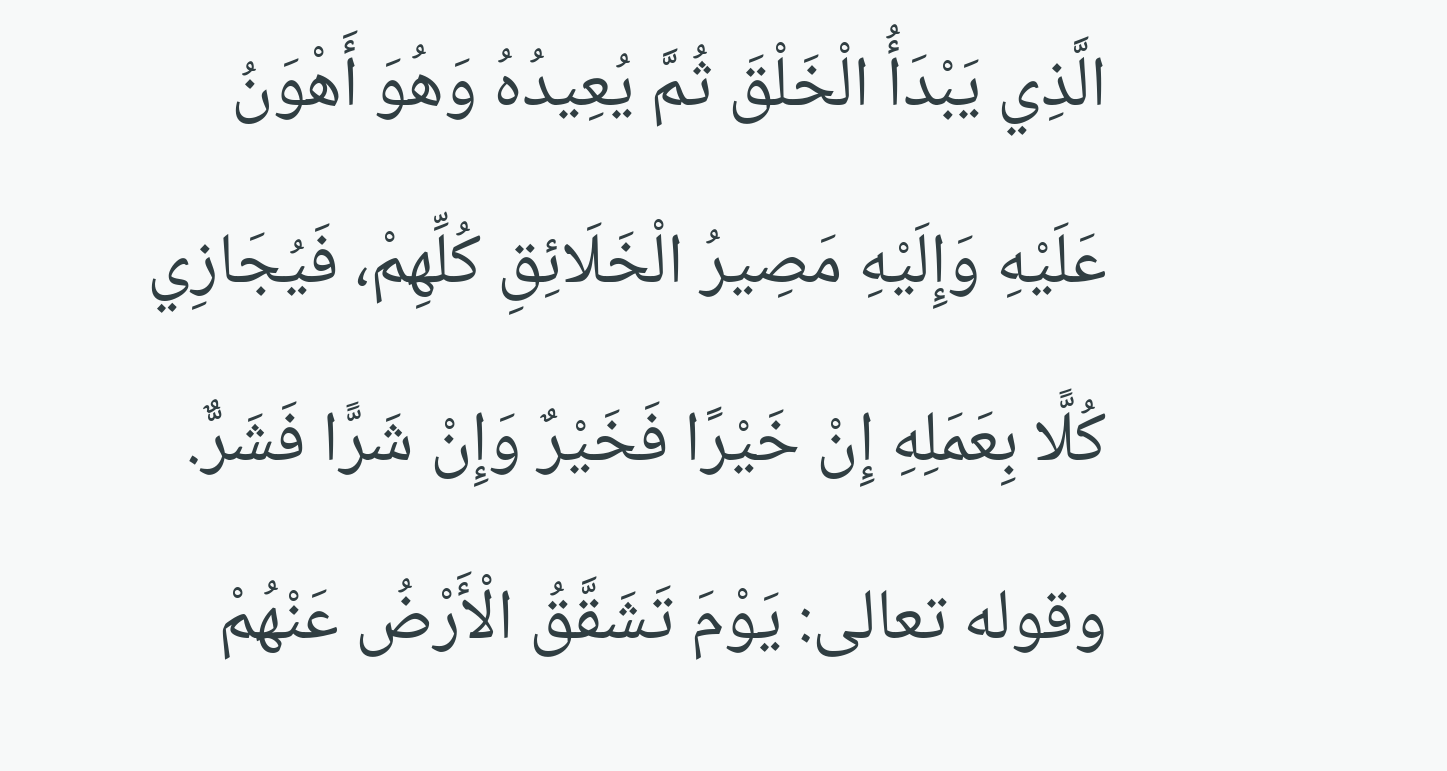الَّذِي يَبْدَأُ الْخَلْقَ ثُمَّ يُعِيدُهُ وَهُوَ أَهْوَنُ عَلَيْهِ وَإِلَيْهِ مَصِيرُ الْخَلَائِقِ كُلِّهِمْ، فَيُجَازِي كُلًّا بِعَمَلِهِ إِنْ خَيْرًا فَخَيْرٌ وَإِنْ شَرًّا فَشَرٌّ.
وقوله تعالى: يَوْمَ تَشَقَّقُ الْأَرْضُ عَنْهُمْ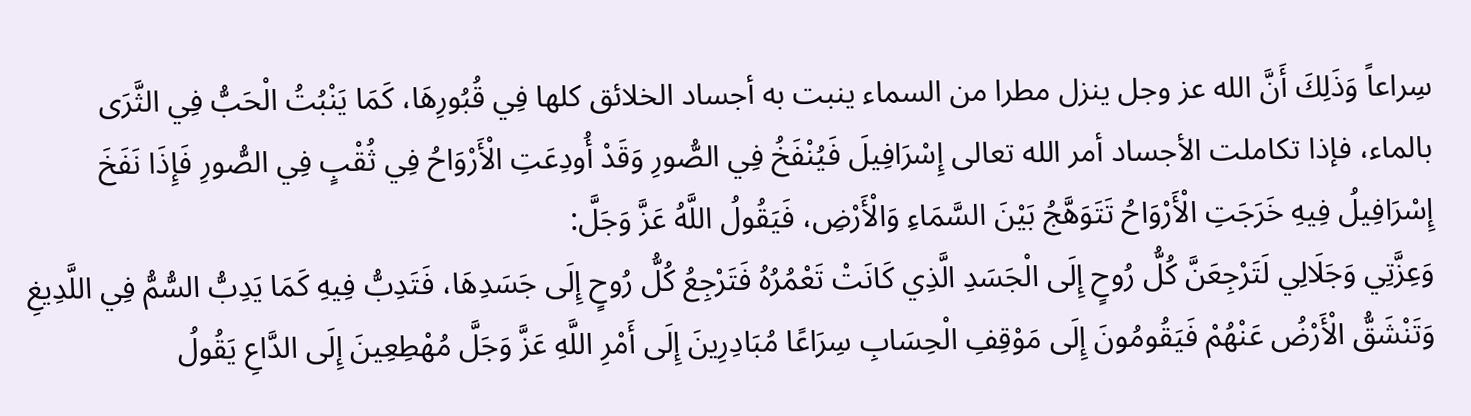سِراعاً وَذَلِكَ أَنَّ الله عز وجل ينزل مطرا من السماء ينبت به أجساد الخلائق كلها فِي قُبُورِهَا، كَمَا يَنْبُتُ الْحَبُّ فِي الثَّرَى بالماء، فإذا تكاملت الأجساد أمر الله تعالى إِسْرَافِيلَ فَيُنْفَخُ فِي الصُّورِ وَقَدْ أُودِعَتِ الْأَرْوَاحُ فِي ثُقْبٍ فِي الصُّورِ فَإِذَا نَفَخَ إِسْرَافِيلُ فِيهِ خَرَجَتِ الْأَرْوَاحُ تَتَوَهَّجُ بَيْنَ السَّمَاءِ وَالْأَرْضِ، فَيَقُولُ اللَّهُ عَزَّ وَجَلَّ:
وَعِزَّتِي وَجَلَالِي لَتَرْجِعَنَّ كُلُّ رُوحٍ إِلَى الْجَسَدِ الَّذِي كَانَتْ تَعْمُرُهُ فَتَرْجِعُ كُلُّ رُوحٍ إِلَى جَسَدِهَا، فَتَدِبُّ فِيهِ كَمَا يَدِبُّ السُّمُّ فِي اللَّدِيغِ وَتَنْشَقُّ الْأَرْضُ عَنْهُمْ فَيَقُومُونَ إِلَى مَوْقِفِ الْحِسَابِ سِرَاعًا مُبَادِرِينَ إِلَى أَمْرِ اللَّهِ عَزَّ وَجَلَّ مُهْطِعِينَ إِلَى الدَّاعِ يَقُولُ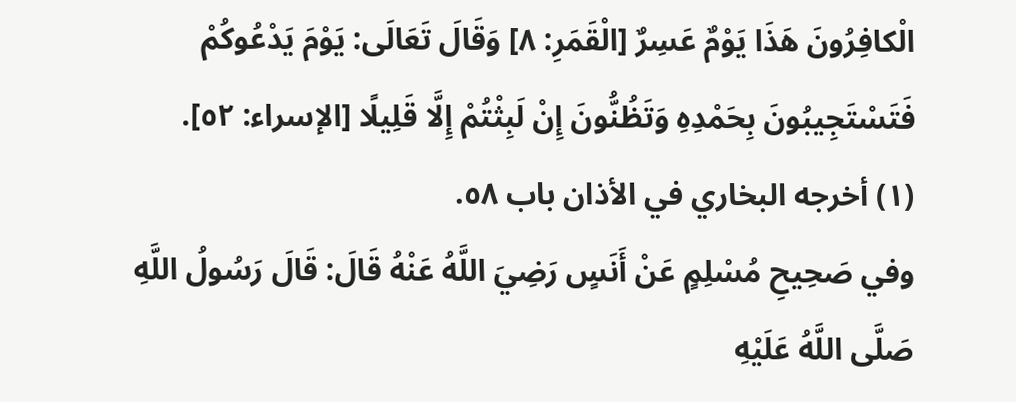الْكافِرُونَ هَذَا يَوْمٌ عَسِرٌ [الْقَمَرِ: ٨] وَقَالَ تَعَالَى: يَوْمَ يَدْعُوكُمْ فَتَسْتَجِيبُونَ بِحَمْدِهِ وَتَظُنُّونَ إِنْ لَبِثْتُمْ إِلَّا قَلِيلًا [الإسراء: ٥٢].
(١) أخرجه البخاري في الأذان باب ٥٨.
وفي صَحِيحِ مُسْلِمٍ عَنْ أَنَسٍ رَضِيَ اللَّهُ عَنْهُ قَالَ: قَالَ رَسُولُ اللَّهِ صَلَّى اللَّهُ عَلَيْهِ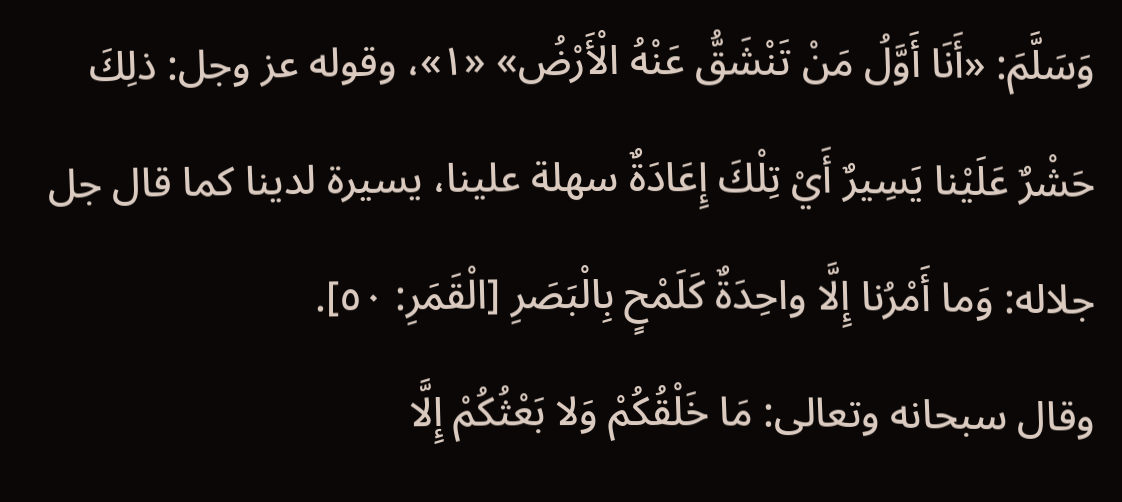وَسَلَّمَ: «أَنَا أَوَّلُ مَنْ تَنْشَقُّ عَنْهُ الْأَرْضُ» «١»، وقوله عز وجل: ذلِكَ حَشْرٌ عَلَيْنا يَسِيرٌ أَيْ تِلْكَ إِعَادَةٌ سهلة علينا، يسيرة لدينا كما قال جل جلاله: وَما أَمْرُنا إِلَّا واحِدَةٌ كَلَمْحٍ بِالْبَصَرِ [الْقَمَرِ: ٥٠].
وقال سبحانه وتعالى: مَا خَلْقُكُمْ وَلا بَعْثُكُمْ إِلَّا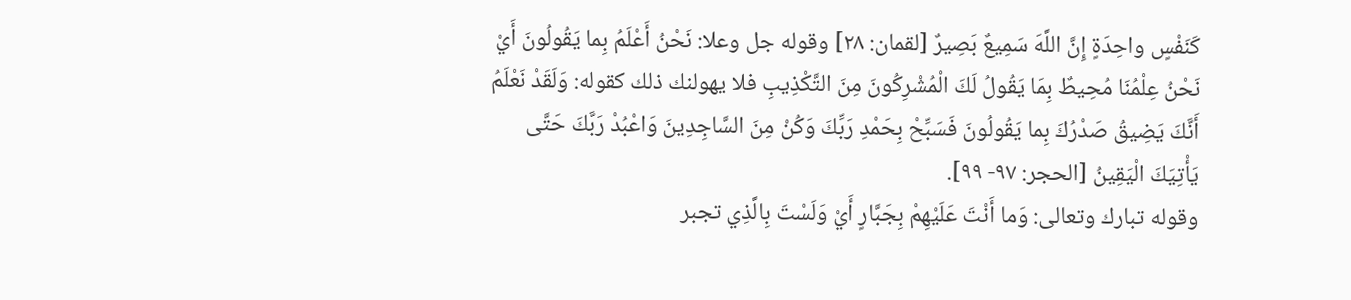كَنَفْسٍ واحِدَةٍ إِنَّ اللَّهَ سَمِيعٌ بَصِيرٌ [لقمان: ٢٨] وقوله جل وعلا: نَحْنُ أَعْلَمُ بِما يَقُولُونَ أَيْ نَحْنُ عِلْمُنَا مُحِيطٌ بِمَا يَقُولُ لَكَ الْمُشْرِكُونَ مِنَ التَّكْذِيبِ فلا يهولنك ذلك كقوله: وَلَقَدْ نَعْلَمُ أَنَّكَ يَضِيقُ صَدْرُكَ بِما يَقُولُونَ فَسَبِّحْ بِحَمْدِ رَبِّكَ وَكُنْ مِنَ السَّاجِدِينَ وَاعْبُدْ رَبَّكَ حَتَّى يَأْتِيَكَ الْيَقِينُ [الحجر: ٩٧- ٩٩].
وقوله تبارك وتعالى: وَما أَنْتَ عَلَيْهِمْ بِجَبَّارٍ أَيْ وَلَسْتَ بِالَّذِي تجبر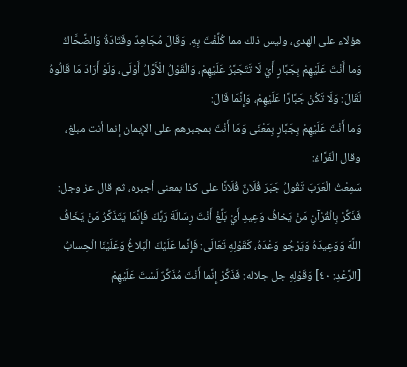هؤلاء على الهدى، وليس ذلك مما كُلِّفْتَ بِهِ. وَقَالَ مُجَاهِدٌ وقَتَادَةُ وَالضَّحَّاكُ وَما أَنْتَ عَلَيْهِمْ بِجَبَّارٍ أَيْ لَا تَتَجَبَّرُ عَلَيْهِمْ، وَالْقَوْلُ الْأَوَّلُ أَوْلَى، وَلَوْ أَرَادَ مَا قَالُوهُ لَقَالَ: وَلَا تَكُنْ جَبَّارًا عَلَيْهِمْ، وَإِنَّمَا قَالَ:
وَما أَنْتَ عَلَيْهِمْ بِجَبَّارٍ بِمَعْنَى وَمَا أَنْتَ بمجبرهم على الإيمان إنما أنت مبلغ، وقال الْفَرَّاءُ:
سَمِعْتُ الْعَرَبَ تَقُولُ جَبَرَ فُلَانٌ فُلَانًا على كذا بمعنى أجبره، ثم قال عز وجل: فَذَكِّرْ بِالْقُرْآنِ مَنْ يَخافُ وَعِيدِ أَيْ بَلِّغْ أَنْتَ رِسَالَةَ رَبِّكَ فَإِنَّمَا يَتَذَكَّرُ مَنْ يَخَافُ اللَّهَ وَوَعِيدَهُ وَيَرْجُو وَعْدَهُ، كَقَوْلِهِ تَعَالَى: فَإِنَّما عَلَيْكَ الْبَلاغُ وَعَلَيْنَا الْحِسابُ [الرَّعْدِ: ٤٠] وَقَوْلِهِ جل جلاله: فَذَكِّرْ إِنَّما أَنْتَ مُذَكِّرٌ لَسْتَ عَلَيْهِمْ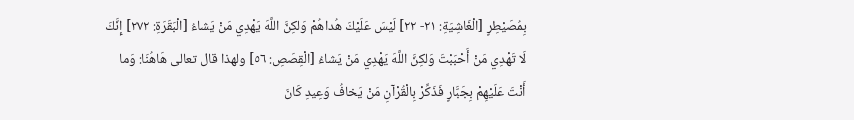بِمُصَيْطِرٍ [الْغَاشِيَةِ: ٢١- ٢٢] لَيْسَ عَلَيْكَ هُداهُمْ وَلكِنَّ اللَّهَ يَهْدِي مَنْ يَشاءُ [الْبَقَرَةِ: ٢٧٢] إِنَّكَ لَا تَهْدِي مَنْ أَحْبَبْتَ وَلكِنَّ اللَّهَ يَهْدِي مَنْ يَشاءُ [الْقِصَصِ: ٥٦] ولهذا قال تعالى هَاهُنَا: وَما أَنْتَ عَلَيْهِمْ بِجَبَّارٍ فَذَكِّرْ بِالْقُرْآنِ مَنْ يَخافُ وَعِيدِ كَانَ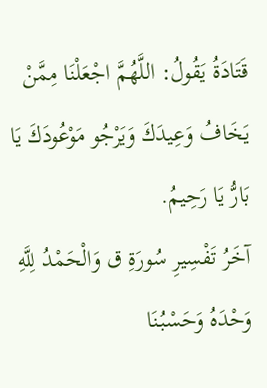قَتَادَةُ يَقُولُ: اللَّهُمَّ اجْعَلْنَا مِمَّنْ يَخَافُ وَعِيدَكَ وَيَرْجُو مَوْعُودَكَ يَا بَارُّ يَا رَحِيمُ.
آخَرُ تَفْسِيرِ سُورَةِ ق وَالْحَمْدُ لِلَّهِ وَحْدَهُ وَحَسْبُنَا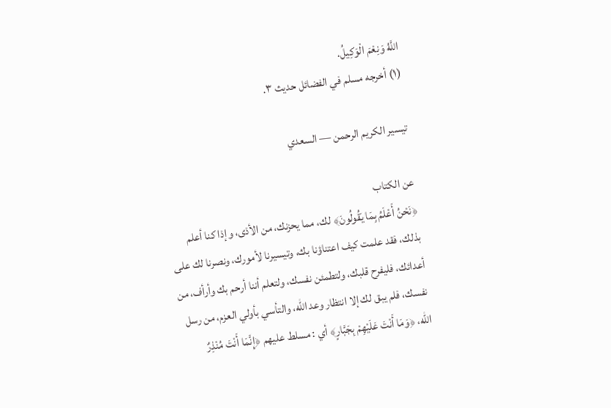اللَّهُ وَنِعْمَ الْوَكِيلُ.
(١) أخرجه مسلم في الفضائل حديث ٣.

تيسير الكريم الرحمن — السعدي

عن الكتاب
﴿نَحْنُ أَعْلَمُ بِمَا يَقُولُونَ﴾ لك، مما يحزنك، من الأذى، وإذا كنا أعلم بذلك، فقد علمت كيف اعتناؤنا بك، وتيسيرنا لأمورك، ونصرنا لك على أعدائك، فليفرح قلبك، ولتطمئن نفسك، ولتعلم أننا أرحم بك وأرأف، من نفسك، فلم يبق لك إلا انتظار وعد الله، والتأسي بأولي العزم، من رسل الله، ﴿وَمَا أَنْتَ عَلَيْهِمْ بِجَبَّارٍ﴾ أي : مسلط عليهم ﴿إِنَّمَا أَنْتَ مُنْذِرٌ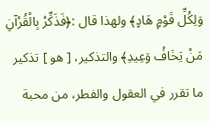وَلِكُلِّ قَوْمٍ هَادٍ﴾ ولهذا قال :﴿فَذَكِّرْ بِالْقُرْآنِ مَنْ يَخَافُ وَعِيدِ﴾ والتذكير، [ هو ] تذكير ما تقرر في العقول والفطر، من محبة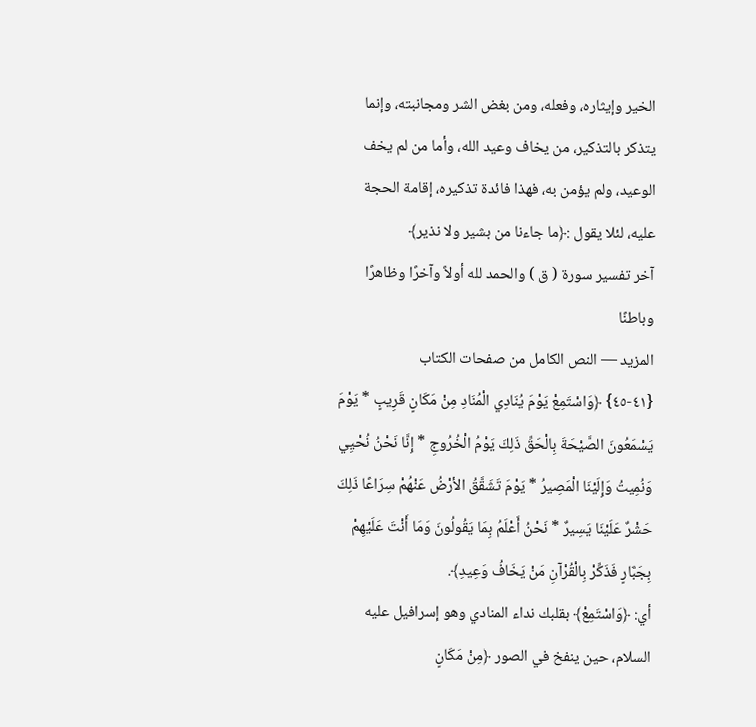الخير وإيثاره، وفعله، ومن بغض الشر ومجانبته، وإنما يتذكر بالتذكير، من يخاف وعيد الله، وأما من لم يخف الوعيد، ولم يؤمن به، فهذا فائدة تذكيره، إقامة الحجة عليه، لئلا يقول :﴿ما جاءنا من بشير ولا نذير﴾
آخر تفسير سورة ( ق ) والحمد لله أولاً وآخرًا وظاهرًا وباطنًا
المزيد — النص الكامل من صفحات الكتاب
{٤١-٤٥} ﴿وَاسْتَمِعْ يَوْمَ يُنَادِي الْمُنَادِ مِنْ مَكَانٍ قَرِيبٍ * يَوْمَ يَسْمَعُونَ الصَّيْحَةَ بِالْحَقِّ ذَلِكَ يَوْمُ الْخُرُوجِ * إِنَّا نَحْنُ نُحْيِي وَنُمِيتُ وَإِلَيْنَا الْمَصِيرُ * يَوْمَ تَشَقَّقُ الأرْضُ عَنْهُمْ سِرَاعًا ذَلِكَ حَشْرٌ عَلَيْنَا يَسِيرٌ * نَحْنُ أَعْلَمُ بِمَا يَقُولُونَ وَمَا أَنْتَ عَلَيْهِمْ بِجَبَّارٍ فَذَكِّرْ بِالْقُرْآنِ مَنْ يَخَافُ وَعِيدِ﴾.
أي: ﴿وَاسْتَمِعْ﴾ بقلبك نداء المنادي وهو إسرافيل عليه السلام، حين ينفخ في الصور ﴿مِنْ مَكَانٍ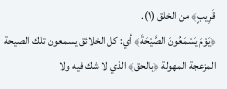قَرِيبٍ﴾ من الخلق (١).
﴿يَوْمَ يَسْمَعُونَ الصَّيْحَةَ﴾ أي: كل الخلائق يسمعون تلك الصيحة المزعجة المهولة ﴿بالحق﴾ الذي لا شك فيه ولا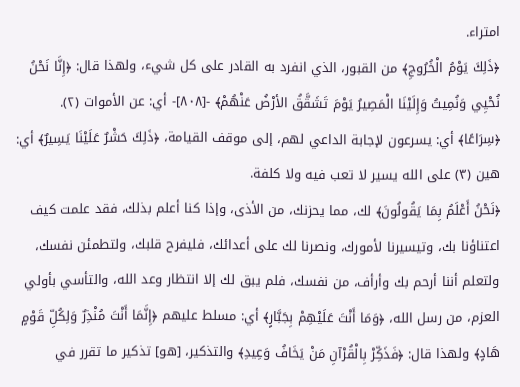امتراء.
﴿ذَلِكَ يَوْمُ الْخُرُوجِ﴾ من القبور، الذي انفرد به القادر على كل شيء، ولهذا قال: ﴿إِنَّا نَحْنُ نُحْيِي وَنُمِيتُ وَإِلَيْنَا الْمَصِيرُ يَوْمَ تَشَقَّقُ الأرْضُ عَنْهُمْ﴾ -[٨٠٨]- أي: عن الأموات (٢).
﴿سِرَاعًا﴾ أي: يسرعون لإجابة الداعي لهم، إلى موقف القيامة، ﴿ذَلِكَ حَشْرٌ عَلَيْنَا يَسِيرٌ﴾ أي: هين (٣) على الله يسير لا تعب فيه ولا كلفة.
﴿نَحْنُ أَعْلَمُ بِمَا يَقُولُونَ﴾ لك، مما يحزنك، من الأذى، وإذا كنا أعلم بذلك، فقد علمت كيف اعتناؤنا بك، وتيسيرنا لأمورك، ونصرنا لك على أعدائك، فليفرح قلبك، ولتطمئن نفسك، ولتعلم أننا أرحم بك وأرأف، من نفسك، فلم يبق لك إلا انتظار وعد الله، والتأسي بأولي العزم، من رسل الله، ﴿وَمَا أَنْتَ عَلَيْهِمْ بِجَبَّارٍ﴾ أي: مسلط عليهم ﴿إِنَّمَا أَنْتَ مُنْذِرٌ وَلِكُلِّ قَوْمٍ هَادٍ﴾ ولهذا قال: ﴿فَذَكِّرْ بِالْقُرْآنِ مَنْ يَخَافُ وَعِيدِ﴾ والتذكير، [هو] تذكير ما تقرر في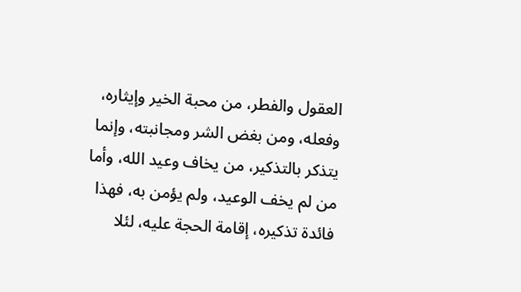العقول والفطر، من محبة الخير وإيثاره، وفعله، ومن بغض الشر ومجانبته، وإنما يتذكر بالتذكير، من يخاف وعيد الله، وأما من لم يخف الوعيد، ولم يؤمن به، فهذا فائدة تذكيره، إقامة الحجة عليه، لئلا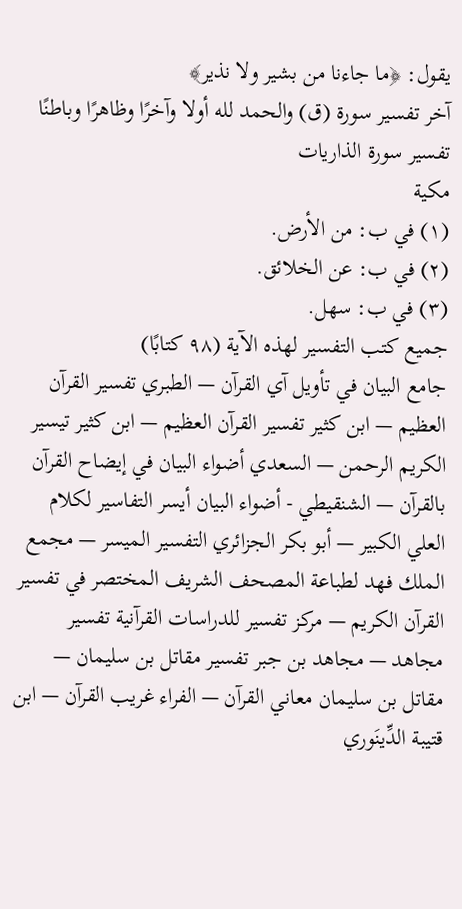يقول: ﴿ما جاءنا من بشير ولا نذير﴾
آخر تفسير سورة (ق) والحمد لله أولا وآخرًا وظاهرًا وباطنًا
تفسير سورة الذاريات
مكية
(١) في ب: من الأرض.
(٢) في ب: عن الخلائق.
(٣) في ب: سهل.
جميع كتب التفسير لهذه الآية (٩٨ كتابًا)
جامع البيان في تأويل آي القرآن — الطبري تفسير القرآن العظيم — ابن كثير تفسير القرآن العظيم — ابن كثير تيسير الكريم الرحمن — السعدي أضواء البيان في إيضاح القرآن بالقرآن — الشنقيطي - أضواء البيان أيسر التفاسير لكلام العلي الكبير — أبو بكر الجزائري التفسير الميسر — مجمع الملك فهد لطباعة المصحف الشريف المختصر في تفسير القرآن الكريم — مركز تفسير للدراسات القرآنية تفسير مجاهد — مجاهد بن جبر تفسير مقاتل بن سليمان — مقاتل بن سليمان معاني القرآن — الفراء غريب القرآن — ابن قتيبة الدِّينَوري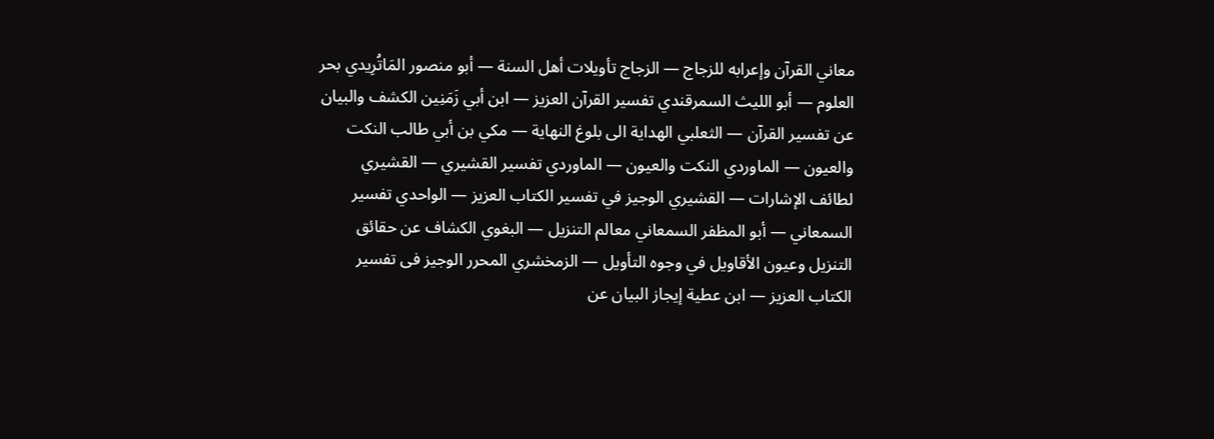معاني القرآن وإعرابه للزجاج — الزجاج تأويلات أهل السنة — أبو منصور المَاتُرِيدي بحر العلوم — أبو الليث السمرقندي تفسير القرآن العزيز — ابن أبي زَمَنِين الكشف والبيان عن تفسير القرآن — الثعلبي الهداية الى بلوغ النهاية — مكي بن أبي طالب النكت والعيون — الماوردي النكت والعيون — الماوردي تفسير القشيري — القشيري لطائف الإشارات — القشيري الوجيز في تفسير الكتاب العزيز — الواحدي تفسير السمعاني — أبو المظفر السمعاني معالم التنزيل — البغوي الكشاف عن حقائق التنزيل وعيون الأقاويل في وجوه التأويل — الزمخشري المحرر الوجيز فى تفسير الكتاب العزيز — ابن عطية إيجاز البيان عن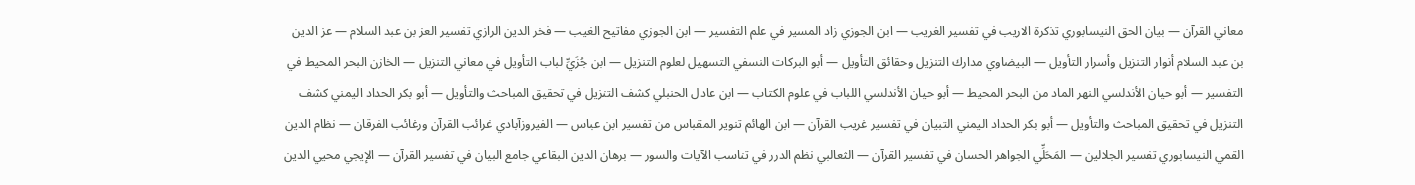معاني القرآن — بيان الحق النيسابوري تذكرة الاريب في تفسير الغريب — ابن الجوزي زاد المسير في علم التفسير — ابن الجوزي مفاتيح الغيب — فخر الدين الرازي تفسير العز بن عبد السلام — عز الدين بن عبد السلام أنوار التنزيل وأسرار التأويل — البيضاوي مدارك التنزيل وحقائق التأويل — أبو البركات النسفي التسهيل لعلوم التنزيل — ابن جُزَيِّ لباب التأويل في معاني التنزيل — الخازن البحر المحيط في التفسير — أبو حيان الأندلسي النهر الماد من البحر المحيط — أبو حيان الأندلسي اللباب في علوم الكتاب — ابن عادل الحنبلي كشف التنزيل في تحقيق المباحث والتأويل — أبو بكر الحداد اليمني كشف التنزيل في تحقيق المباحث والتأويل — أبو بكر الحداد اليمني التبيان في تفسير غريب القرآن — ابن الهائم تنوير المقباس من تفسير ابن عباس — الفيروزآبادي غرائب القرآن ورغائب الفرقان — نظام الدين القمي النيسابوري تفسير الجلالين — المَحَلِّي الجواهر الحسان في تفسير القرآن — الثعالبي نظم الدرر في تناسب الآيات والسور — برهان الدين البقاعي جامع البيان في تفسير القرآن — الإيجي محيي الدين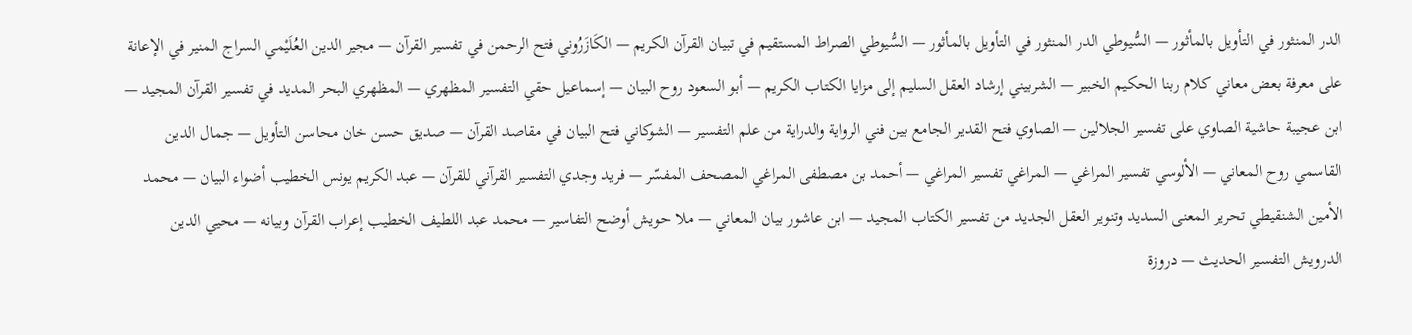الدر المنثور في التأويل بالمأثور — السُّيوطي الدر المنثور في التأويل بالمأثور — السُّيوطي الصراط المستقيم في تبيان القرآن الكريم — الكَازَرُوني فتح الرحمن في تفسير القرآن — مجير الدين العُلَيْمي السراج المنير في الإعانة على معرفة بعض معاني كلام ربنا الحكيم الخبير — الشربيني إرشاد العقل السليم إلى مزايا الكتاب الكريم — أبو السعود روح البيان — إسماعيل حقي التفسير المظهري — المظهري البحر المديد في تفسير القرآن المجيد — ابن عجيبة حاشية الصاوي على تفسير الجلالين — الصاوي فتح القدير الجامع بين فني الرواية والدراية من علم التفسير — الشوكاني فتح البيان في مقاصد القرآن — صديق حسن خان محاسن التأويل — جمال الدين القاسمي روح المعاني — الألوسي تفسير المراغي — المراغي تفسير المراغي — أحمد بن مصطفى المراغي المصحف المفسّر — فريد وجدي التفسير القرآني للقرآن — عبد الكريم يونس الخطيب أضواء البيان — محمد الأمين الشنقيطي تحرير المعنى السديد وتنوير العقل الجديد من تفسير الكتاب المجيد — ابن عاشور بيان المعاني — ملا حويش أوضح التفاسير — محمد عبد اللطيف الخطيب إعراب القرآن وبيانه — محيي الدين الدرويش التفسير الحديث — دروزة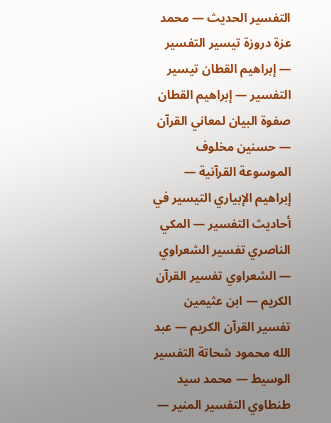التفسير الحديث — محمد عزة دروزة تيسير التفسير — إبراهيم القطان تيسير التفسير — إبراهيم القطان صفوة البيان لمعاني القرآن — حسنين مخلوف الموسوعة القرآنية — إبراهيم الإبياري التيسير في أحاديث التفسير — المكي الناصري تفسير الشعراوي — الشعراوي تفسير القرآن الكريم — ابن عثيمين تفسير القرآن الكريم — عبد الله محمود شحاتة التفسير الوسيط — محمد سيد طنطاوي التفسير المنير —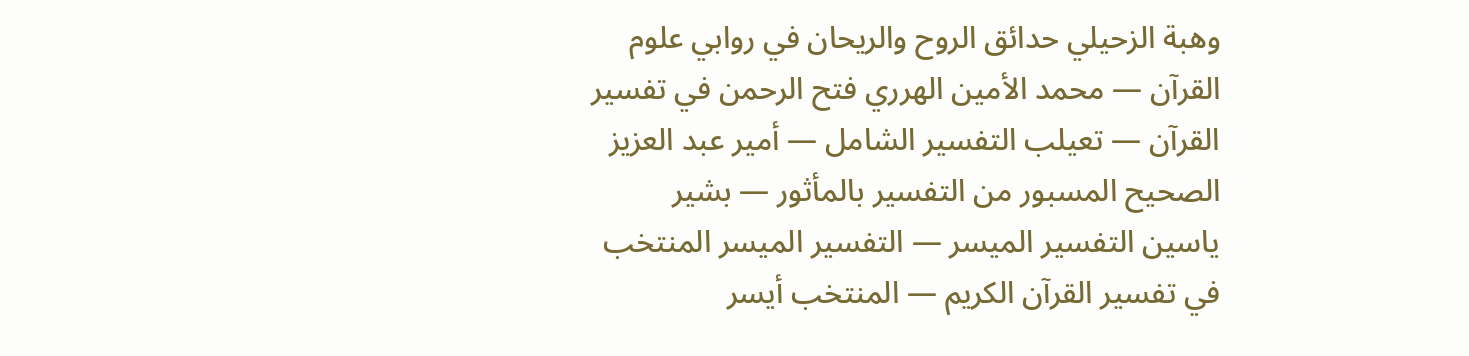وهبة الزحيلي حدائق الروح والريحان في روابي علوم القرآن — محمد الأمين الهرري فتح الرحمن في تفسير القرآن — تعيلب التفسير الشامل — أمير عبد العزيز الصحيح المسبور من التفسير بالمأثور — بشير ياسين التفسير الميسر — التفسير الميسر المنتخب في تفسير القرآن الكريم — المنتخب أيسر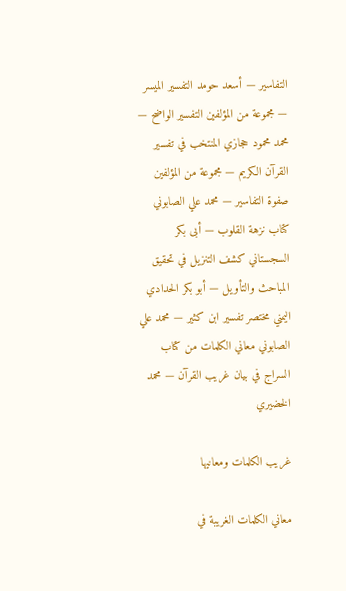التفاسير — أسعد حومد التفسير الميسر — مجموعة من المؤلفين التفسير الواضح — محمد محمود حجازي المنتخب في تفسير القرآن الكريم — مجموعة من المؤلفين صفوة التفاسير — محمد علي الصابوني كتاب نزهة القلوب — أبى بكر السجستاني كشف التنزيل في تحقيق المباحث والتأويل — أبو بكر الحدادي اليمني مختصر تفسير ابن كثير — محمد علي الصابوني معاني الكلمات من كتاب السراج في بيان غريب القرآن — محمد الخضيري

غريب الكلمات ومعانيها

معاني الكلمات الغريبة في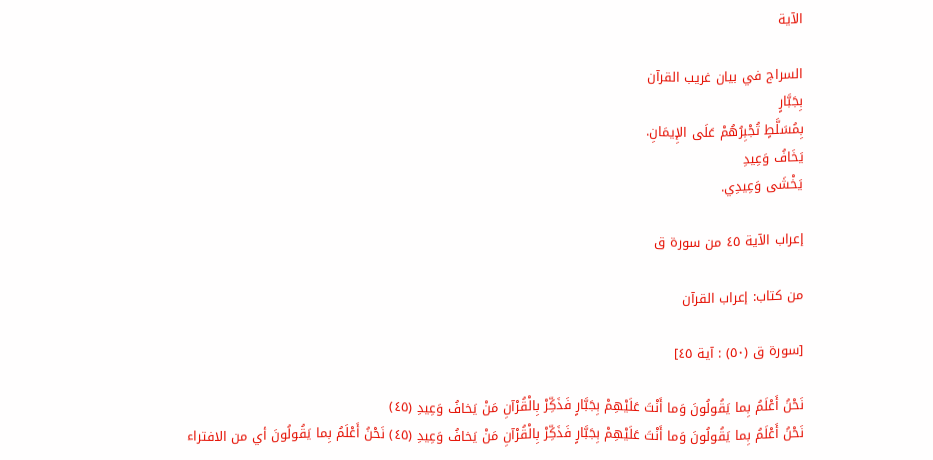الآية

السراج في بيان غريب القرآن
بِجَبَّارٍ
بِمُسَلَّطٍ تُجْبِرُهُمْ عَلَى الإِيمَانِ.
يَخَافُ وَعِيدِ
يَخْشَى وَعِيدِي.

إعراب الآية ٤٥ من سورة ق

من كتاب: إعراب القرآن

[سورة ق (٥٠) : آية ٤٥]

نَحْنُ أَعْلَمُ بِما يَقُولُونَ وَما أَنْتَ عَلَيْهِمْ بِجَبَّارٍ فَذَكِّرْ بِالْقُرْآنِ مَنْ يَخافُ وَعِيدِ (٤٥)
نَحْنُ أَعْلَمُ بِما يَقُولُونَ وَما أَنْتَ عَلَيْهِمْ بِجَبَّارٍ فَذَكِّرْ بِالْقُرْآنِ مَنْ يَخافُ وَعِيدِ (٤٥) نَحْنُ أَعْلَمُ بِما يَقُولُونَ أي من الافتراء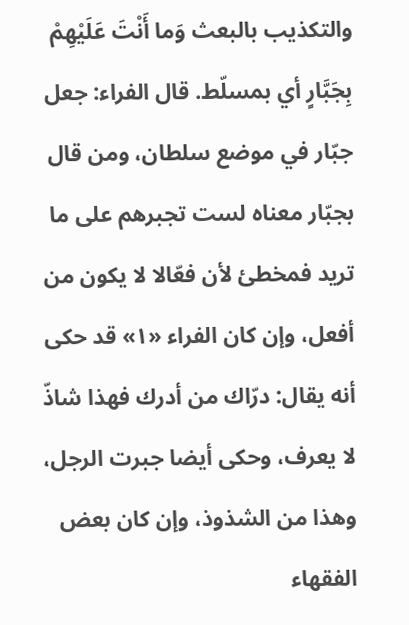والتكذيب بالبعث وَما أَنْتَ عَلَيْهِمْ بِجَبَّارٍ أي بمسلّط. قال الفراء: جعل جبّار في موضع سلطان، ومن قال بجبّار معناه لست تجبرهم على ما تريد فمخطئ لأن فعّالا لا يكون من أفعل، وإن كان الفراء «١» قد حكى أنه يقال: درّاك من أدرك فهذا شاذّ لا يعرف، وحكى أيضا جبرت الرجل، وهذا من الشذوذ، وإن كان بعض الفقهاء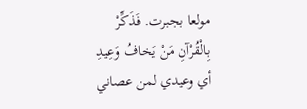مولعا بجبرت. فَذَكِّرْ بِالْقُرْآنِ مَنْ يَخافُ وَعِيدِ أي وعيدي لمن عصاني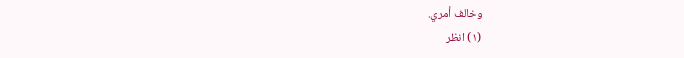وخالف أمري.
(١) انظر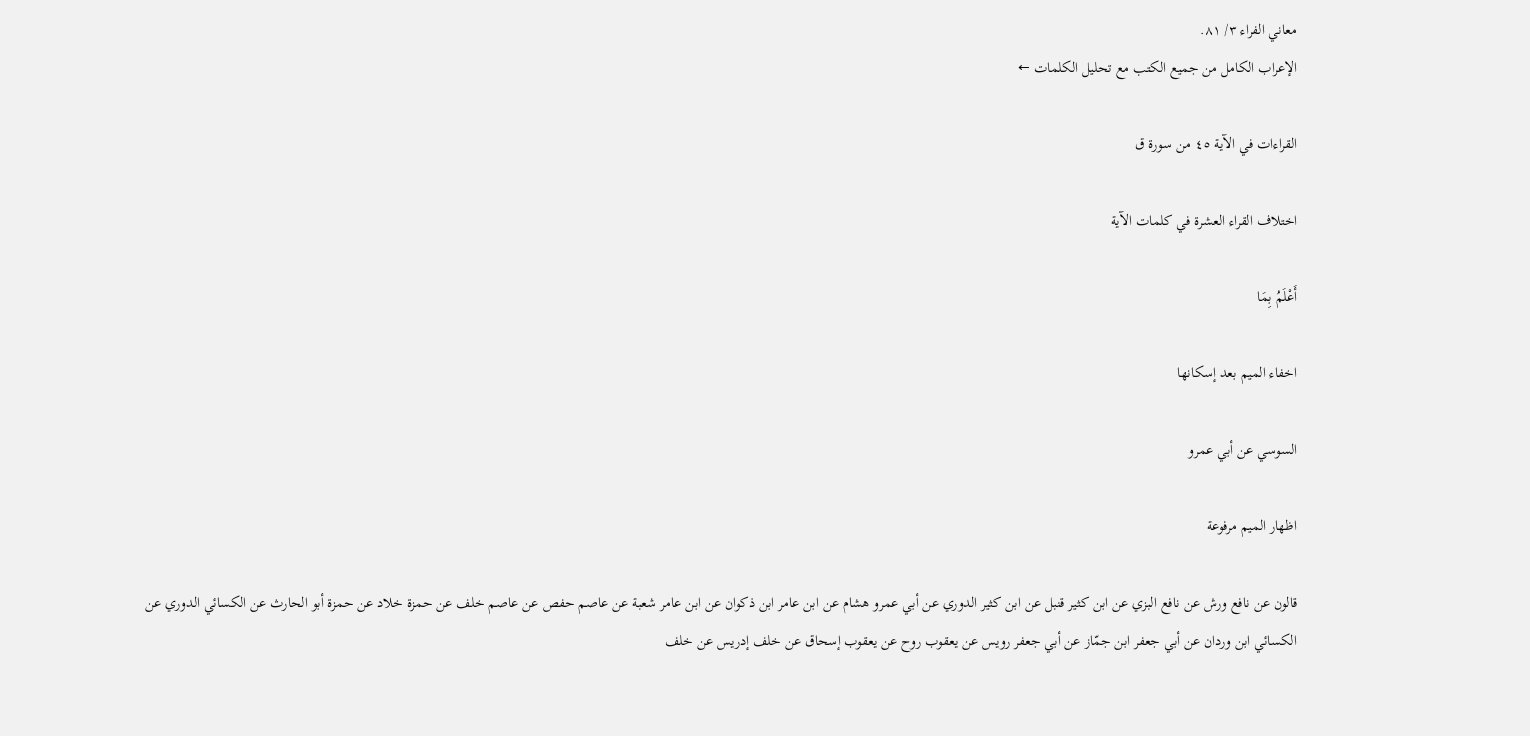معاني الفراء ٣/ ٨١.
الإعراب الكامل من جميع الكتب مع تحليل الكلمات ←

القراءات في الآية ٤٥ من سورة ق

اختلاف القراء العشرة في كلمات الآية

أَعْلَمُ بِمَا

اخفاء الميم بعد إسكانها

السوسي عن أبي عمرو

اظهار الميم مرفوعة

قالون عن نافع ورش عن نافع البزي عن ابن كثير قنبل عن ابن كثير الدوري عن أبي عمرو هشام عن ابن عامر ابن ذكوان عن ابن عامر شعبة عن عاصم حفص عن عاصم خلف عن حمزة خلاد عن حمزة أبو الحارث عن الكسائي الدوري عن الكسائي ابن وردان عن أبي جعفر ابن جمّاز عن أبي جعفر رويس عن يعقوب روح عن يعقوب إسحاق عن خلف إدريس عن خلف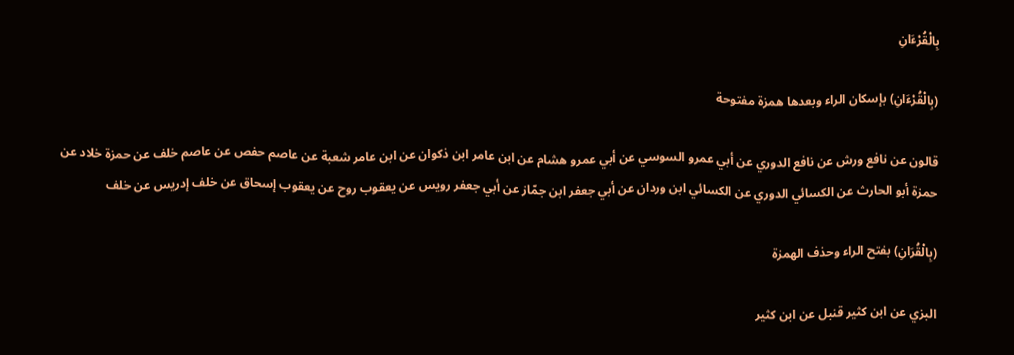بِالْقُرْءَانِ

(بِالْقُرْءَانِ) بإسكان الراء وبعدها همزة مفتوحة

قالون عن نافع ورش عن نافع الدوري عن أبي عمرو السوسي عن أبي عمرو هشام عن ابن عامر ابن ذكوان عن ابن عامر شعبة عن عاصم حفص عن عاصم خلف عن حمزة خلاد عن حمزة أبو الحارث عن الكسائي الدوري عن الكسائي ابن وردان عن أبي جعفر ابن جمّاز عن أبي جعفر رويس عن يعقوب روح عن يعقوب إسحاق عن خلف إدريس عن خلف

(بِالْقُرَانِ) بفتح الراء وحذف الهمزة

البزي عن ابن كثير قنبل عن ابن كثير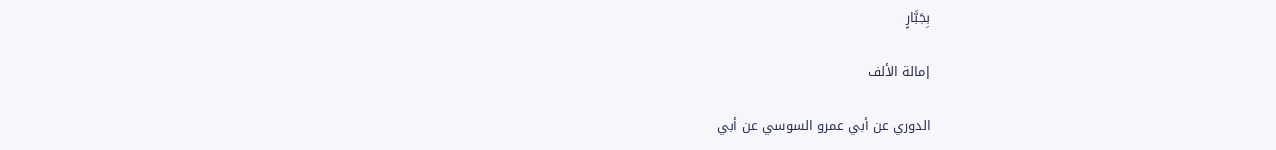بِجَبَّارٍ

إمالة الألف

الدوري عن أبي عمرو السوسي عن أبي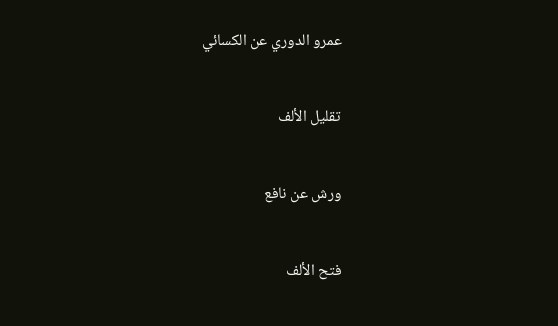عمرو الدوري عن الكسائي

تقليل الألف

ورش عن نافع

فتح الألف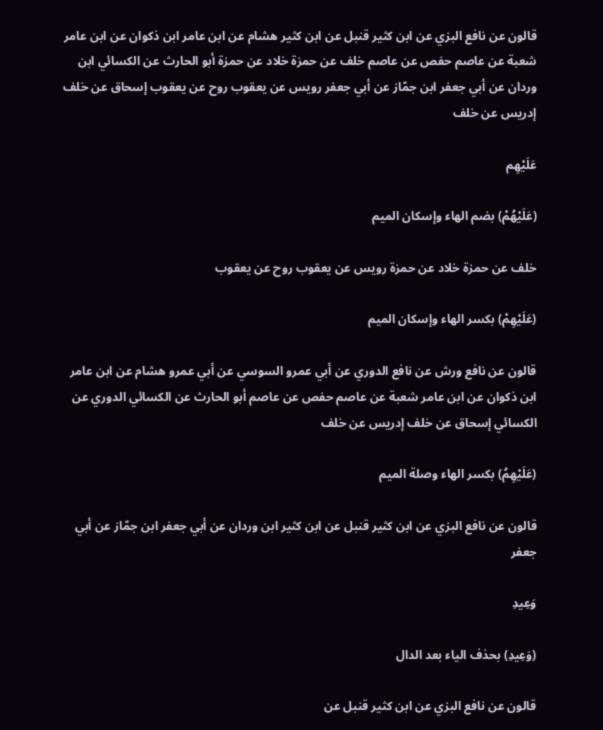قالون عن نافع البزي عن ابن كثير قنبل عن ابن كثير هشام عن ابن عامر ابن ذكوان عن ابن عامر شعبة عن عاصم حفص عن عاصم خلف عن حمزة خلاد عن حمزة أبو الحارث عن الكسائي ابن وردان عن أبي جعفر ابن جمّاز عن أبي جعفر رويس عن يعقوب روح عن يعقوب إسحاق عن خلف إدريس عن خلف

عَلَيْهِم

(عَلَيْهُمْ) بضم الهاء وإسكان الميم

خلف عن حمزة خلاد عن حمزة رويس عن يعقوب روح عن يعقوب

(عَلَيْهِمْ) بكسر الهاء وإسكان الميم

قالون عن نافع ورش عن نافع الدوري عن أبي عمرو السوسي عن أبي عمرو هشام عن ابن عامر ابن ذكوان عن ابن عامر شعبة عن عاصم حفص عن عاصم أبو الحارث عن الكسائي الدوري عن الكسائي إسحاق عن خلف إدريس عن خلف

(عَلَيْهِمُ) بكسر الهاء وصلة الميم

قالون عن نافع البزي عن ابن كثير قنبل عن ابن كثير ابن وردان عن أبي جعفر ابن جمّاز عن أبي جعفر

وَعِيدِ

(وَعِيدِ) بحذف الياء بعد الدال

قالون عن نافع البزي عن ابن كثير قنبل عن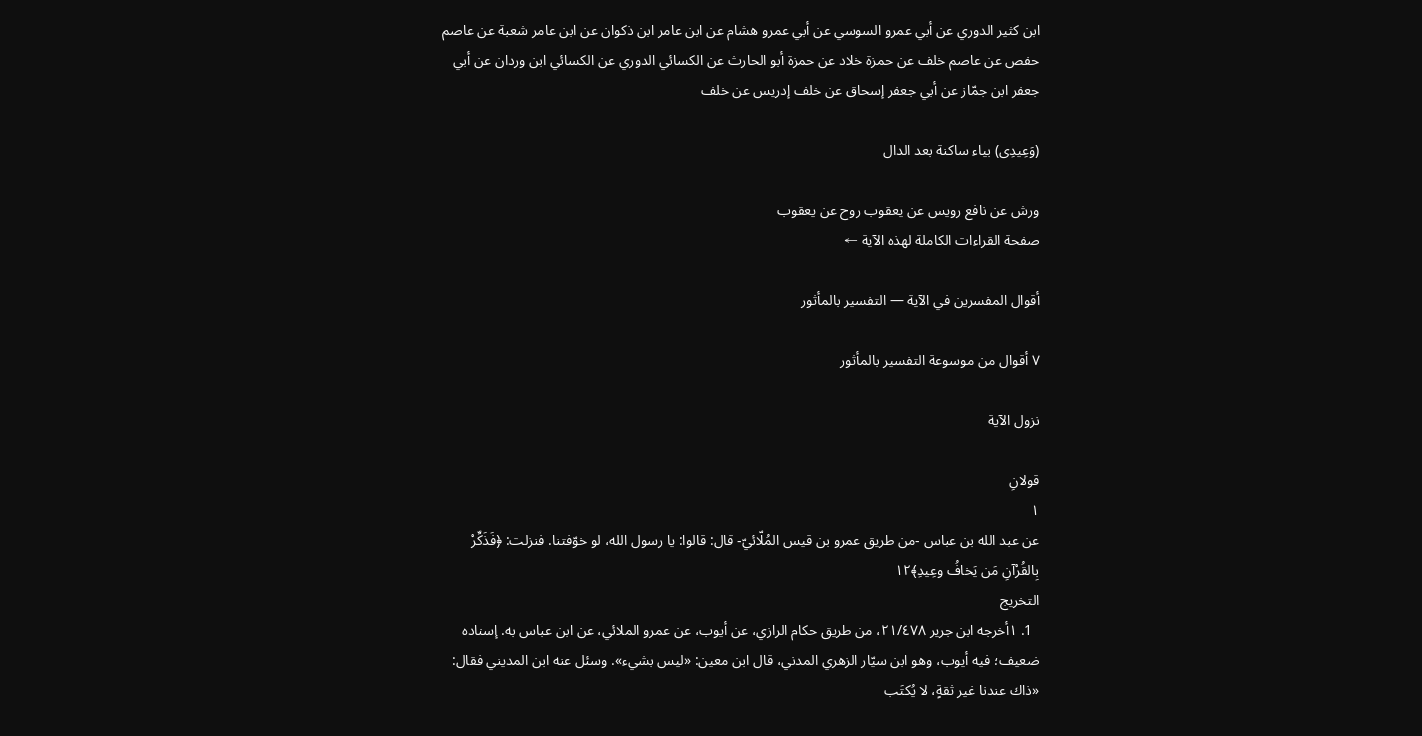ابن كثير الدوري عن أبي عمرو السوسي عن أبي عمرو هشام عن ابن عامر ابن ذكوان عن ابن عامر شعبة عن عاصم حفص عن عاصم خلف عن حمزة خلاد عن حمزة أبو الحارث عن الكسائي الدوري عن الكسائي ابن وردان عن أبي جعفر ابن جمّاز عن أبي جعفر إسحاق عن خلف إدريس عن خلف

(وَعِيدِى) بياء ساكنة بعد الدال

ورش عن نافع رويس عن يعقوب روح عن يعقوب
صفحة القراءات الكاملة لهذه الآية ←

أقوال المفسرين في الآية — التفسير بالمأثور

٧ أقوال من موسوعة التفسير بالمأثور

نزول الآية

قولانِ
١
عن عبد الله بن عباس -من طريق عمرو بن قيس المُلّائيّ- قال: قالوا: يا رسول الله، لو خوّفتنا. فنزلت: ﴿فَذَكِّرْ بِالقُرْآنِ مَن يَخافُ وعِيدِ﴾١٢
التخريج
  1. ١أخرجه ابن جرير ٢١/٤٧٨، من طريق حكام الرازي، عن أيوب، عن عمرو الملائي، عن ابن عباس به. إسناده ضعيف؛ فيه أيوب، وهو ابن سيّار الزهري المدني، قال ابن معين: «ليس بشيء». وسئل عنه ابن المديني فقال: «ذاك عندنا غير ثقةٍ، لا يُكتَب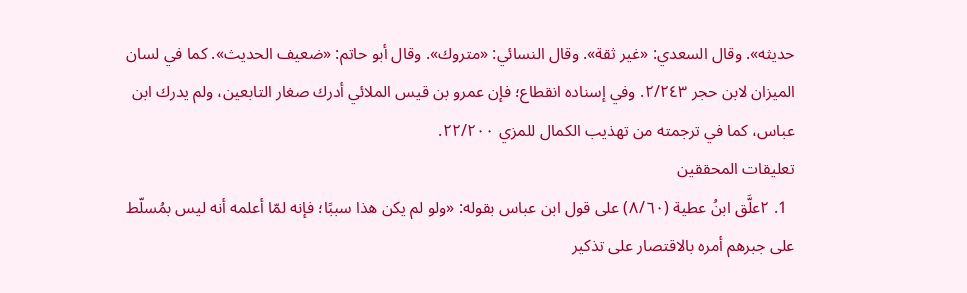حديثه». وقال السعدي: «غير ثقة». وقال النسائي: «متروك». وقال أبو حاتم: «ضعيف الحديث». كما في لسان الميزان لابن حجر ٢/٢٤٣. وفي إسناده انقطاع؛ فإن عمرو بن قيس الملائي أدرك صغار التابعين، ولم يدرك ابن عباس، كما في ترجمته من تهذيب الكمال للمزي ٢٢/٢٠٠.
تعليقات المحققين
  1. ٢علَّق ابنُ عطية (٨/٦٠) على قول ابن عباس بقوله: «ولو لم يكن هذا سببًا؛ فإنه لمّا أعلمه أنه ليس بمُسلّط على جبرهم أمره بالاقتصار على تذكير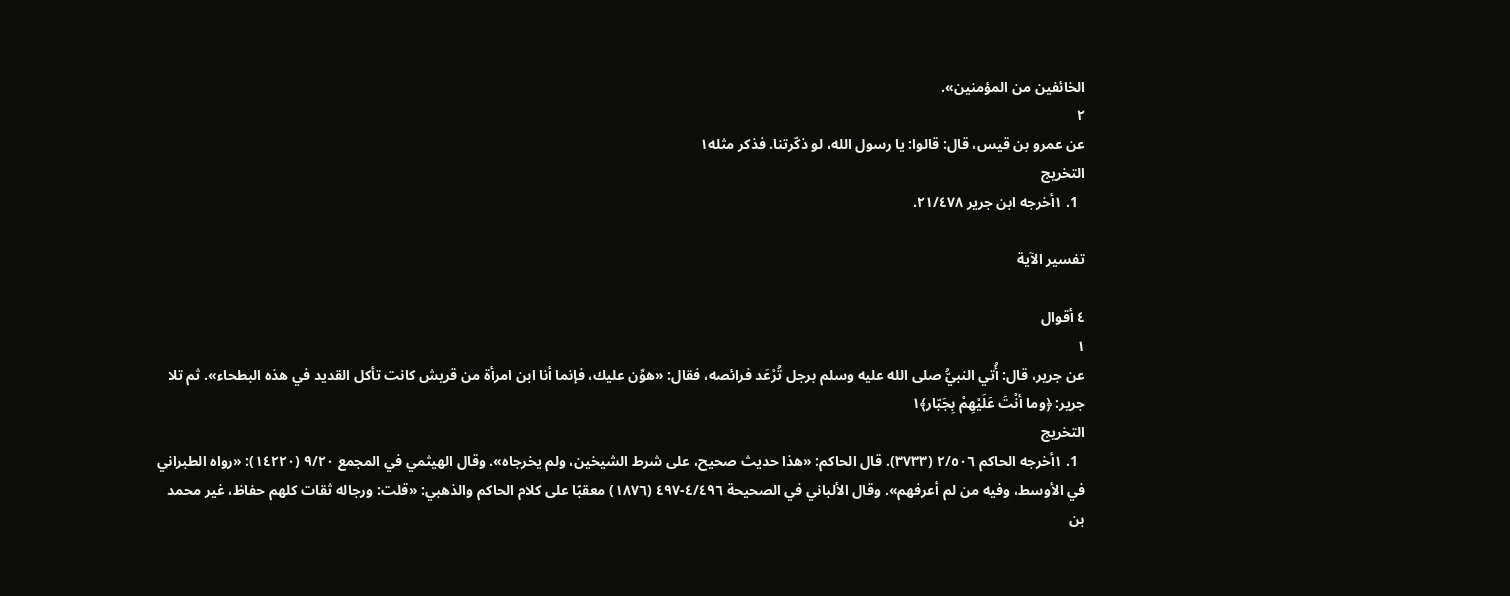الخائفين من المؤمنين».
٢
عن عمرو بن قيس، قال: قالوا: يا رسول الله، لو ذكّرتنا. فذكر مثله١
التخريج
  1. ١أخرجه ابن جرير ٢١/٤٧٨.

تفسير الآية

٤ أقوال
١
عن جرير، قال: أُتي النبيُّ صلى الله عليه وسلم برجل تُرْعَد فرائصه، فقال: «هوِّن عليك، فإنما أنا ابن امرأة من قريش كانت تأكل القديد في هذه البطحاء». ثم تلا جرير: ﴿وما أنْتَ عَلَيْهِمْ بِجَبّار﴾١
التخريج
  1. ١أخرجه الحاكم ٢/٥٠٦ (٣٧٣٣). قال الحاكم: «هذا حديث صحيح، على شرط الشيخين، ولم يخرجاه». وقال الهيثمي في المجمع ٩/٢٠ (١٤٢٢٠): «رواه الطبراني في الأوسط، وفيه من لم أعرفهم». وقال الألباني في الصحيحة ٤/٤٩٦-٤٩٧ (١٨٧٦) معقبًا على كلام الحاكم والذهبي: «قلت: ورجاله ثقات كلهم حفاظ، غير محمد بن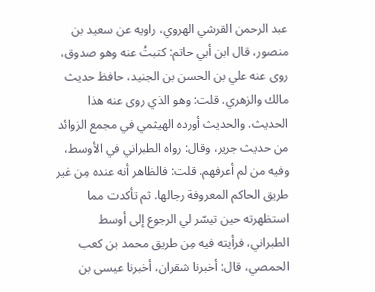عبد الرحمن القرشي الهروي، راويه عن سعيد بن منصور، قال ابن أبي حاتم: كتبتُ عنه وهو صدوق، روى عنه علي بن الحسن بن الجنيد، حافظ حديث مالك والزهري. قلت: وهو الذي روى عنه هذا الحديث. والحديث أورده الهيثمي في مجمع الزوائد من حديث جرير، وقال: رواه الطبراني في الأوسط، وفيه من لم أعرفهم. قلت: فالظاهر أنه عنده مِن غير طريق الحاكم المعروفة رجالها. ثم تأكدت مما استظهرته حين تيسّر لي الرجوع إلى أوسط الطبراني، فرأيته فيه مِن طريق محمد بن كعب الحمصي، قال: أخبرنا شقران، أخبرنا عيسى بن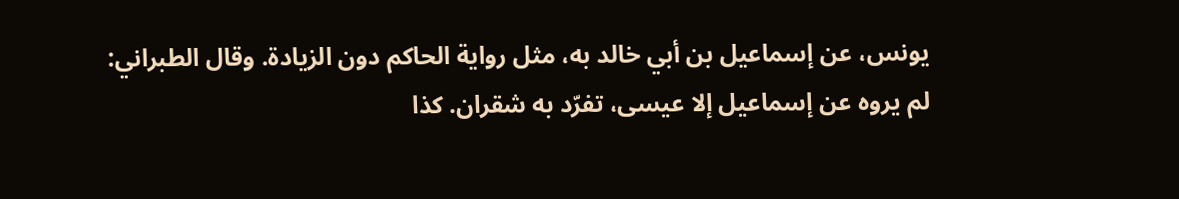يونس، عن إسماعيل بن أبي خالد به، مثل رواية الحاكم دون الزيادة. وقال الطبراني: لم يروه عن إسماعيل إلا عيسى، تفرّد به شقران. كذا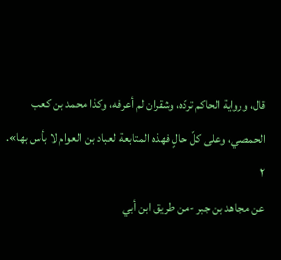قال، ورواية الحاكم تردّه، وشقران لم أعرفه، وكذا محمد بن كعب الحمصي، وعلى كلّ حالٍ فهذه المتابعة لعباد بن العوام لا بأس بها».
٢
عن مجاهد بن جبر -من طريق ابن أبي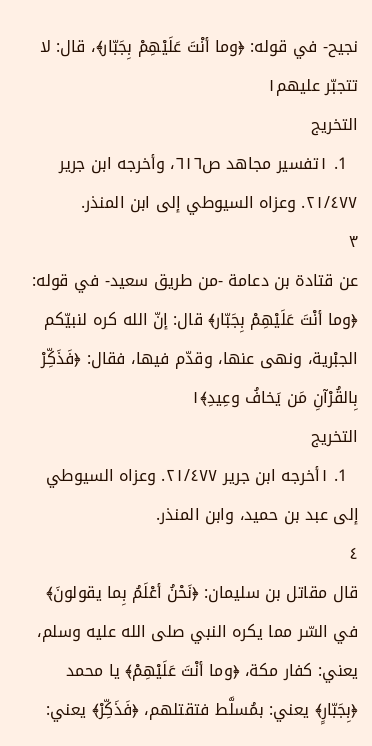نجيح- في قوله: ﴿وما أنْتَ عَلَيْهِمْ بِجَبّار﴾، قال: لا تتجبّر عليهم١
التخريج
  1. ١تفسير مجاهد ص٦١٦، وأخرجه ابن جرير ٢١/٤٧٧. وعزاه السيوطي إلى ابن المنذر.
٣
عن قتادة بن دعامة -من طريق سعيد- في قوله: ﴿وما أنْتَ عَلَيْهِمْ بِجَبّار﴾ قال: إنّ الله كره لنبيّكم الجبْرية، ونهى عنها، وقدّم فيها، فقال: ﴿فَذَكِّرْ بِالقُرْآنِ مَن يَخافُ وعِيدِ﴾١
التخريج
  1. ١أخرجه ابن جرير ٢١/٤٧٧. وعزاه السيوطي إلى عبد بن حميد، وابن المنذر.
٤
قال مقاتل بن سليمان: ﴿نَحْنُ أعْلَمُ بِما يقولونَ﴾ في السّر مما يكره النبي صلى الله عليه وسلم، يعني: كفار مكة، ﴿وما أنْتَ عَلَيْهِمْ﴾ يا محمد ﴿بِجَبّارٍ﴾ يعني: بمُسلَّط فتقتلهم، ﴿فَذَكِّرْ﴾ يعني: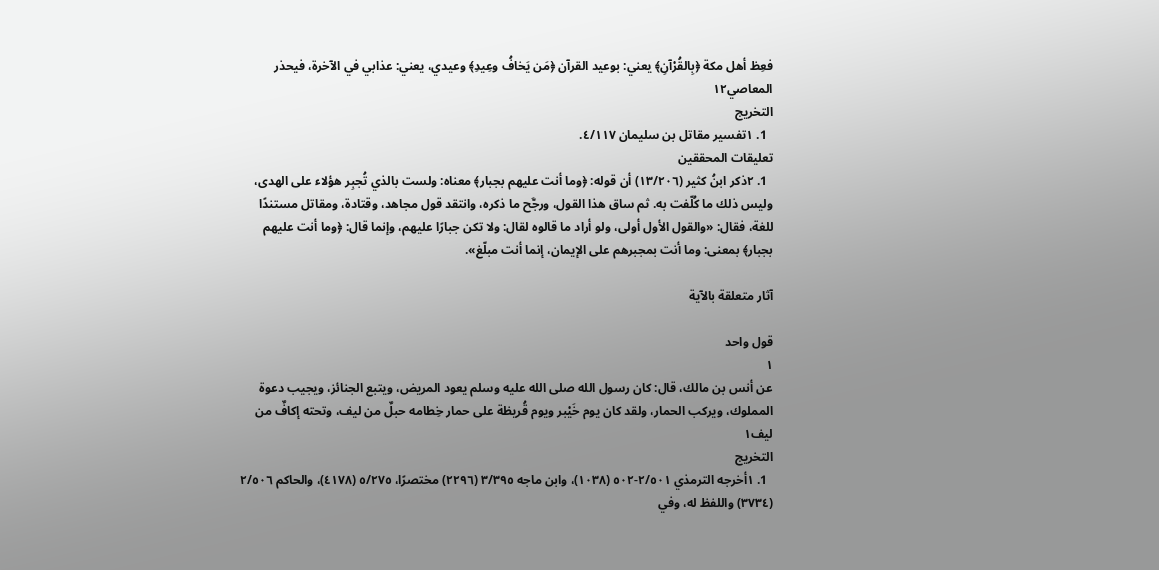فعِظ أهل مكة ﴿بِالقُرْآنِ﴾ يعني: بوعيد القرآن ﴿مَن يَخافُ وعِيدِ﴾ وعيدي، يعني: عذابي في الآخرة، فيحذر المعاصي١٢
التخريج
  1. ١تفسير مقاتل بن سليمان ٤/١١٧.
تعليقات المحققين
  1. ٢ذكر ابنُ كثير (١٣/٢٠٦) أن قوله: ﴿وما أنت عليهم بجبار﴾ معناه: ولست بالذي تُجبِر هؤلاء على الهدى، وليس ذلك ما كُلّفت به. ثم ساق هذا القول، ورجَّح ما ذكره، وانتقد قول مجاهد، وقتادة، ومقاتل مستندًا للغة، فقال: «والقول الأول أولى، ولو أراد ما قالوه لقال: ولا تكن جبارًا عليهم، وإنما قال: ﴿وما أنت عليهم بجبار﴾ بمعنى: وما أنت بمجبرهم على الإيمان، إنما أنت مبلّغ».

آثار متعلقة بالآية

قول واحد
١
عن أنس بن مالك، قال: كان رسول الله صلى الله عليه وسلم يعود المريض، ويتبع الجنائز، ويجيب دعوة المملوك، ويركب الحمار، ولقد كان يوم خَيْبر ويوم قُريظة على حمار خِطامه حبلٌ من ليف، وتحته إكافٌ من ليف١
التخريج
  1. ١أخرجه الترمذي ٢/٥٠١-٥٠٢ (١٠٣٨)، وابن ماجه ٣/٣٩٥ (٢٢٩٦) مختصرًا، ٥/٢٧٥ (٤١٧٨)، والحاكم ٢/٥٠٦ (٣٧٣٤) واللفظ له، وفي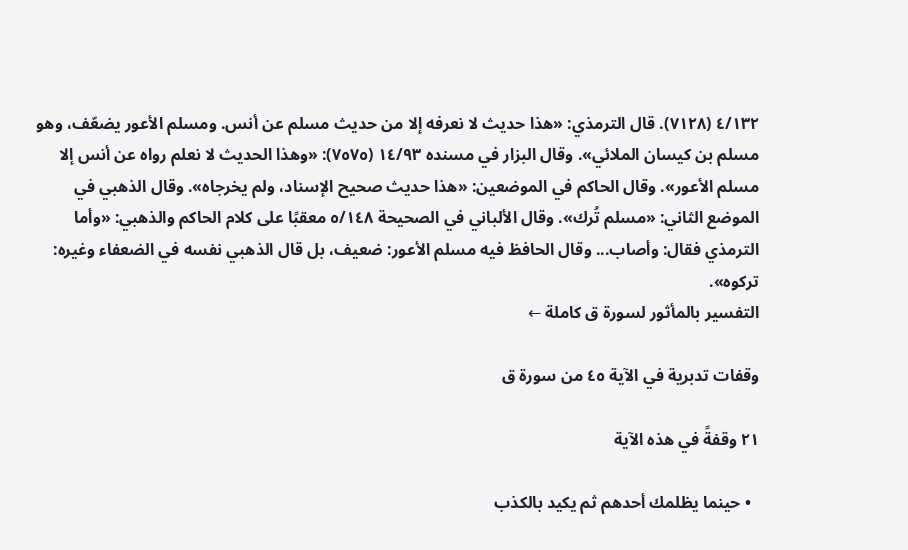٤/١٣٢ (٧١٢٨). قال الترمذي: «هذا حديث لا نعرفه إلا من حديث مسلم عن أنس. ومسلم الأعور يضعّف، وهو مسلم بن كيسان الملائي». وقال البزار في مسنده ١٤/٩٣ (٧٥٧٥): «وهذا الحديث لا نعلم رواه عن أنس إلا مسلم الأعور». وقال الحاكم في الموضعين: «هذا حديث صحيح الإسناد، ولم يخرجاه». وقال الذهبي في الموضع الثاني: «مسلم تُرك». وقال الألباني في الصحيحة ٥/١٤٨ معقبًا على كلام الحاكم والذهبي: «وأما الترمذي فقال: وأصاب... وقال الحافظ فيه مسلم الأعور: ضعيف، بل قال الذهبي نفسه في الضعفاء وغيره: تركوه».
التفسير بالمأثور لسورة ق كاملة ←

وقفات تدبرية في الآية ٤٥ من سورة ق

٢١ وقفةً في هذه الآية

  • حينما يظلمك أحدهم ثم يكيد بالكذب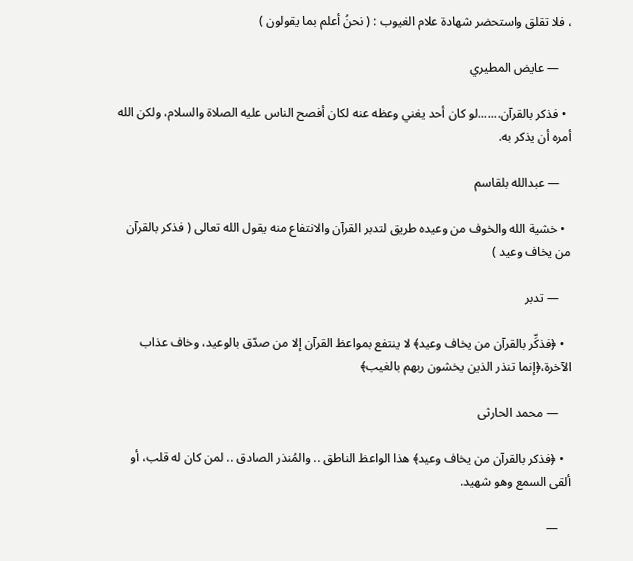، فلا تقلق واستحضر شهادة علام الغيوب : ( نحنُ أعلم بما يقولون )

    — عايض المطيري

  • فذكر بالقرآن.......لو كان أحد يغني وعظه عنه لكان أفصح الناس عليه الصلاة والسلام، ولكن الله أمره أن يذكر به.

    — عبدالله بلقاسم

  • خشية الله والخوف من وعيده طريق لتدبر القرآن والانتفاع منه يقول الله تعالى ( فذكر بالقرآن من يخاف وعيد )

    — تدبر

  • ﴿فذكِّر بالقرآن من يخاف وعيد﴾ لا ينتفع بمواعظ القرآن إلا من صدّق بالوعيد، وخاف عذاب الآخرة،﴿إنما تنذر الذين يخشون ربهم بالغيب﴾

    — محمد الحارثى

  • ﴿فذكر بالقرآن من يخاف وعيد﴾ هذا الواعظ الناطق .. والمُنذر الصادق .. لمن كان له قلب، أو ألقى السمع وهو شهيد.

    —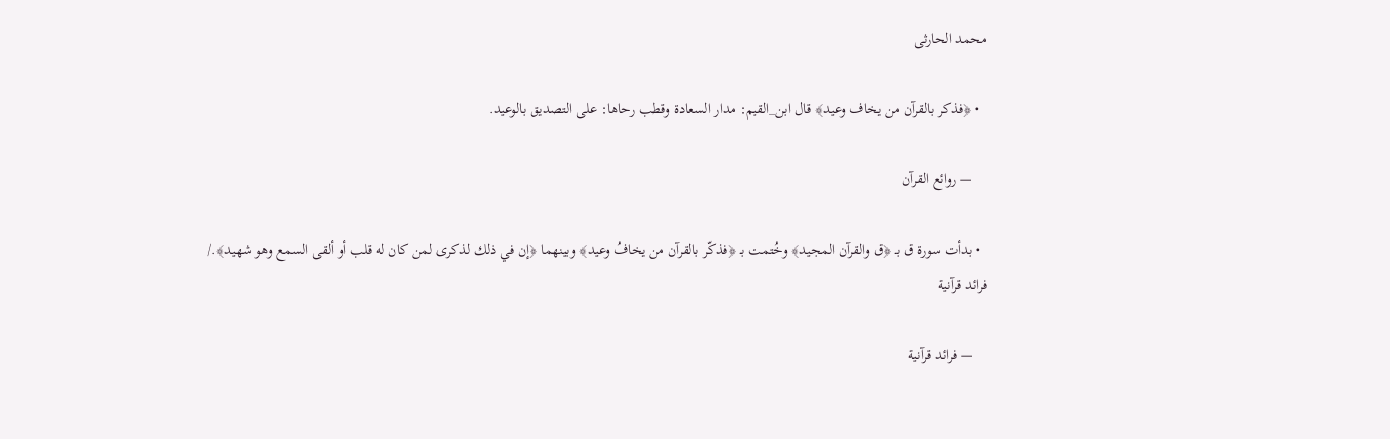محمد الحارثى

  • ﴿فذكر بالقرآن من يخاف وعيد﴾ قال ابن_القيم: مدار السعادة وقطب رحاها: على التصديق بالوعيد.

    — روائع القرآن

  • بدأت سورة ق بـ ﴿ق والقرآن المجيد﴾ وخُتمت بـ ﴿فذكّر بالقرآن من يخافُ وعيد﴾ وبينهما ﴿إن في ذلك لذكرى لمن كان له قلب أو ألقى السمع وهو شهيد﴾./ فرائد قرآنية

    — فرائد قرآنية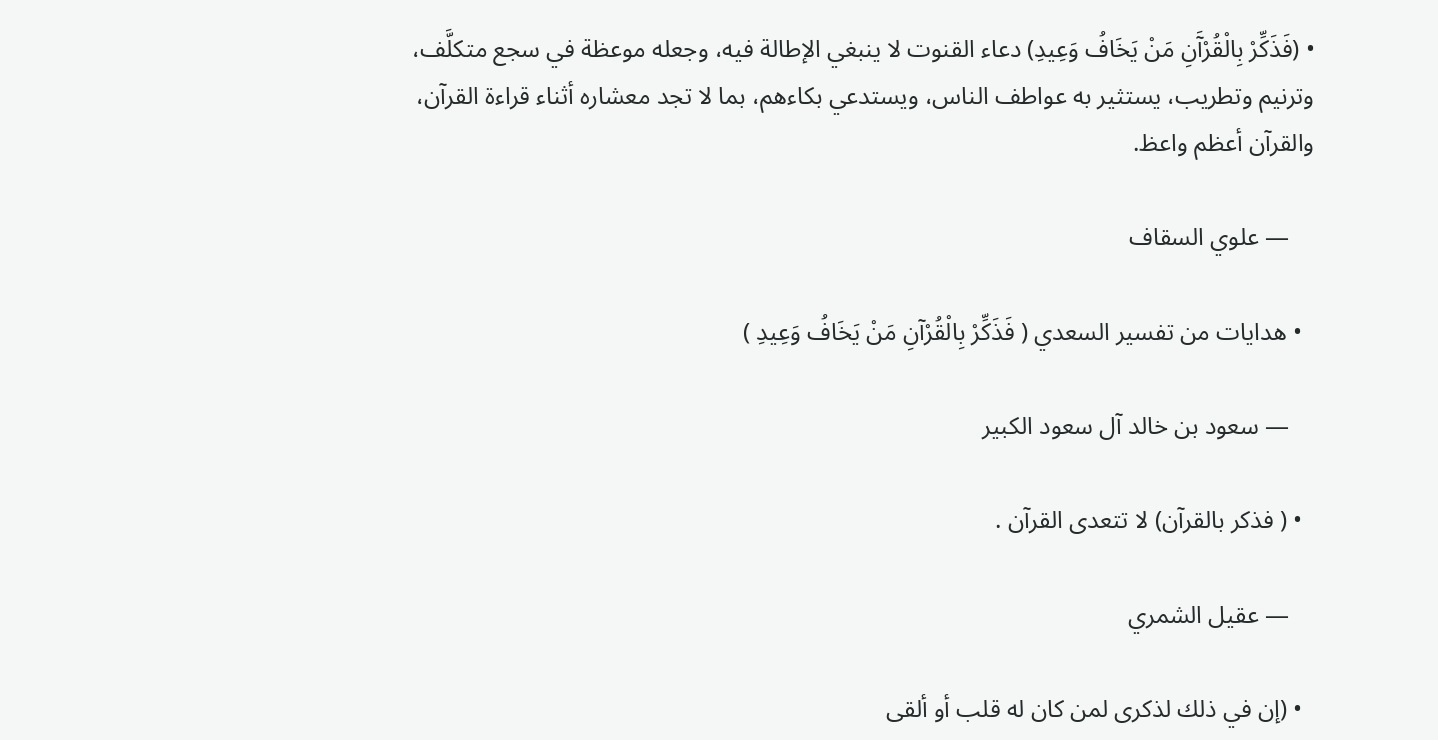• (فَذَكِّرْ بِالْقُرْآَنِ مَنْ يَخَافُ وَعِيدِ) دعاء القنوت لا ينبغي الإطالة فيه، وجعله موعظة في سجع متكلَّف، وترنيم وتطريب، يستثير به عواطف الناس، ويستدعي بكاءهم، بما لا تجد معشاره أثناء قراءة القرآن، والقرآن أعظم واعظ.

    — علوي السقاف

  • هدايات من تفسير السعدي ( فَذَكِّرْ بِالْقُرْآنِ مَنْ يَخَافُ وَعِيدِ )

    — سعود بن خالد آل سعود الكبير

  • ( فذكر بالقرآن) لا تتعدى القرآن .

    — عقيل الشمري

  • (إن في ذلك لذكرى لمن كان له قلب أو ألقى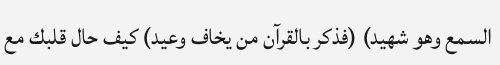السمع وهو شهيد) (فذكر بالقرآن من يخاف وعيد) كيف حال قلبك مع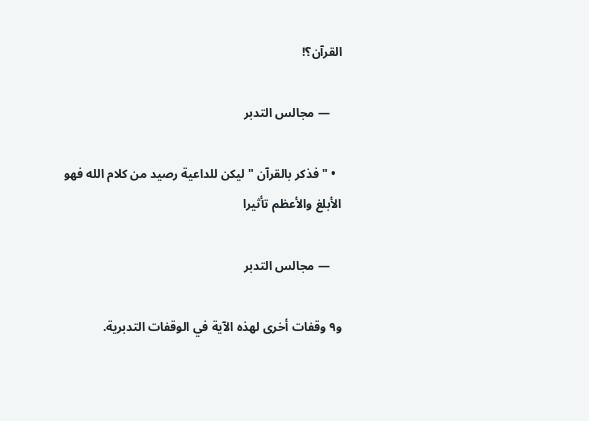القرآن؟!

    — مجالس التدبر

  • " فذكر بالقرآن " ليكن للداعية رصيد من كلام الله فهو الأبلغ والأعظم تأثيرا

    — مجالس التدبر

و٩ وقفات أخرى لهذه الآية في الوقفات التدبرية.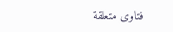فتاوى متعلقة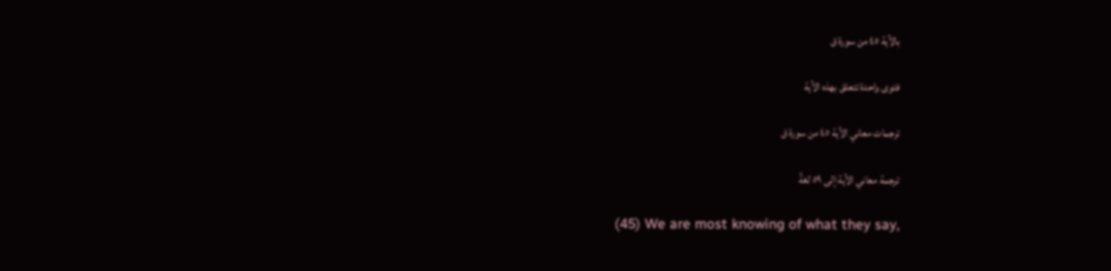بالآية ٤٥ من سورة ق

فتوى واحدة تتعلق بهذه الآية

ترجمات معاني الآية ٤٥ من سورة ق

ترجمة معاني الآية إلى ٥٩ لغةً

(45) We are most knowing of what they say,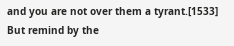and you are not over them a tyrant.[1533] But remind by the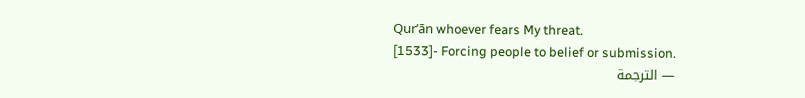Qur’ān whoever fears My threat.
[1533]- Forcing people to belief or submission.
— الترجمة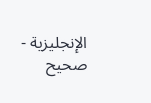الإنجليزية - صحيح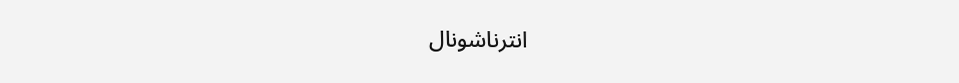انترناشونال